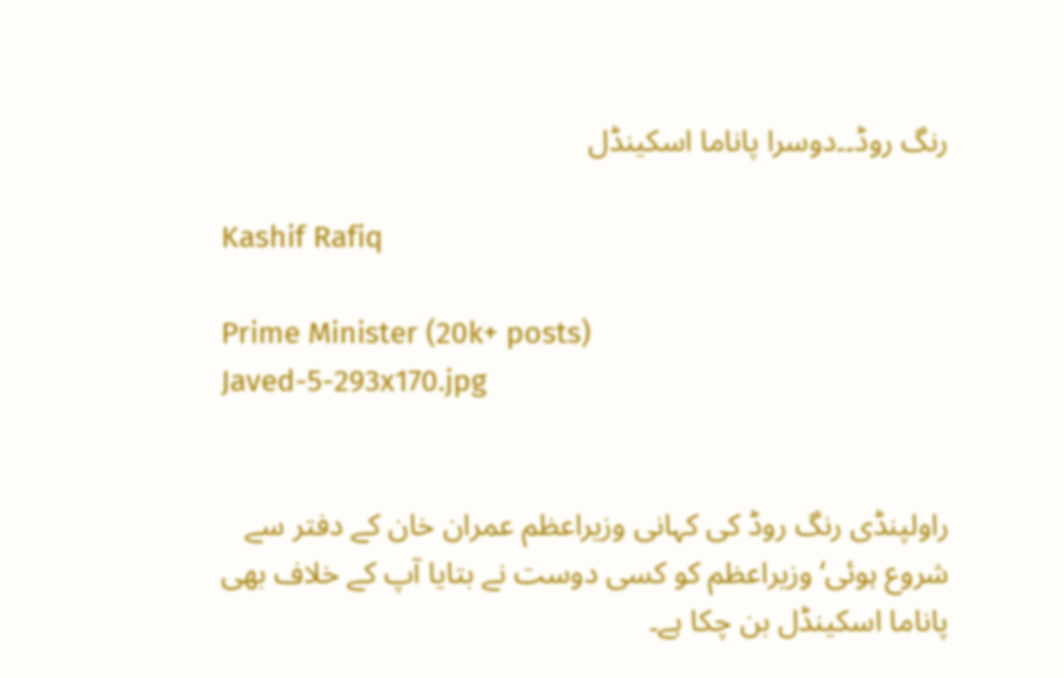رنگ روڈ۔۔دوسرا پاناما اسکینڈل

Kashif Rafiq

Prime Minister (20k+ posts)
Javed-5-293x170.jpg


راولپنڈی رنگ روڈ کی کہانی وزیراعظم عمران خان کے دفتر سے شروع ہوئی‘ وزیراعظم کو کسی دوست نے بتایا آپ کے خلاف بھی پاناما اسکینڈل بن چکا ہے۔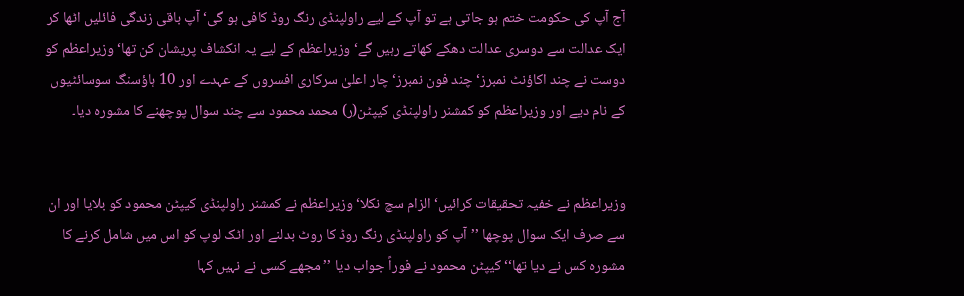آج آپ کی حکومت ختم ہو جاتی ہے تو آپ کے لیے راولپنڈی رنگ روڈ کافی ہو گی‘ آپ باقی زندگی فائلیں اٹھا کر ایک عدالت سے دوسری عدالت دھکے کھاتے رہیں گے‘ وزیراعظم کے لیے یہ انکشاف پریشان کن تھا‘ وزیراعظم کو دوست نے چند اکاؤنٹ نمبرز‘ چند فون نمبرز‘ چار اعلیٰ سرکاری افسروں کے عہدے اور 10 ہاؤسنگ سوسائٹیوں کے نام دیے اور وزیراعظم کو کمشنر راولپنڈی کیپٹن(ر) محمد محمود سے چند سوال پوچھنے کا مشورہ دیا۔


وزیراعظم نے خفیہ تحقیقات کرائیں‘ الزام سچ نکلا‘ وزیراعظم نے کمشنر راولپنڈی کیپٹن محمود کو بلایا اور ان سے صرف ایک سوال پوچھا ’’آپ کو راولپنڈی رنگ روڈ کا روٹ بدلنے اور اٹک لوپ کو اس میں شامل کرنے کا مشورہ کس نے دیا تھا‘‘ کیپٹن محمود نے فوراً جواب دیا ’’مجھے کسی نے نہیں کہا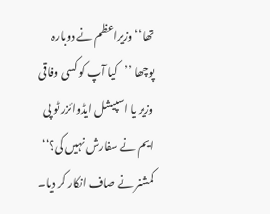تھا‘‘ وزیراعظم نے دوبارہ پوچھا ’’کیا آپ کو کسی وفاقی وزیر یا اسپیشل ایڈوائزر ٹو پی ایم نے سفارش نہیں کی؟‘‘ کمشنر نے صاف انکار کر دیا۔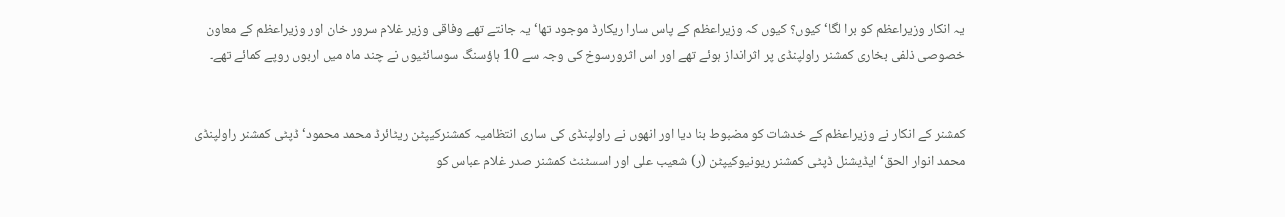یہ انکار وزیراعظم کو برا لگا‘ کیوں؟ کیوں کہ وزیراعظم کے پاس سارا ریکارڈ موجود تھا‘ یہ جانتے تھے وفاقی وزیر غلام سرور خان اور وزیراعظم کے معاون خصوصی ذلفی بخاری کمشنر راولپنڈی پر اثرانداز ہوئے تھے اور اس اثرورسوخ کی وجہ سے 10 ہاؤسنگ سوسائٹیوں نے چند ماہ میں اربوں روپے کمائے تھے۔


کمشنر کے انکار نے وزیراعظم کے خدشات کو مضبوط بنا دیا اور انھوں نے راولپنڈی کی ساری انتظامیہ کمشنرکیپٹن ریٹائرڈ محمد محمود‘ ڈپٹی کمشنر راولپنڈی محمد انوار الحق‘ ایڈیشنل ڈپٹی کمشنر ریونیوکیپٹن (ر) شعیب علی اور اسسٹنٹ کمشنر صدر غلام عباس کو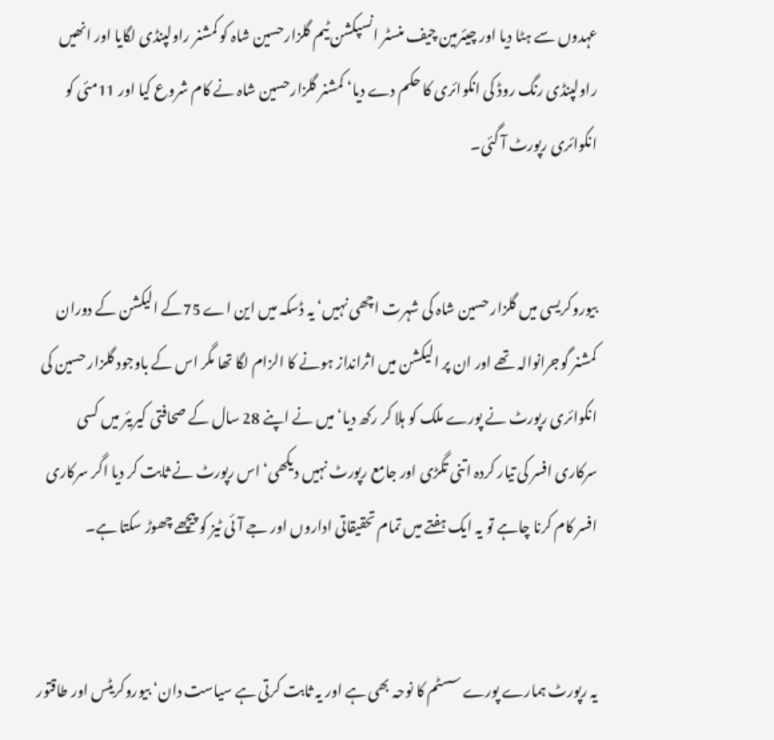عہدوں سے ہٹا دیا اور چیئرمین چیف منسٹر انسپکشن ٹیم گلزارحسین شاہ کو کمشنر راولپنڈی لگایا اور انھیں راولپنڈی رنگ روڈ کی انکوائری کا حکم دے دیا‘ کمشنر گلزارحسین شاہ نے کام شروع کیا اور 11مئی کو انکوائری رپورٹ آ گئی۔


بیوروکریسی میں گلزار حسین شاہ کی شہرت اچھی نہیں‘ یہ ڈسکہ میں این اے 75کے الیکشن کے دوران کمشنر گوجرانوالہ تھے اور ان پر الیکشن میں اثرانداز ہونے کا الزام لگا تھا مگر اس کے باوجود گلزار حسین کی انکوائری رپورٹ نے پورے ملک کو ہلا کر رکھ دیا‘ میں نے اپنے 28 سال کے صحافتی کیریئر میں کسی سرکاری افسر کی تیار کردہ اتنی تگڑی اور جامع رپورٹ نہیں دیکھی‘ اس رپورٹ نے ثابت کر دیا اگر سرکاری افسر کام کرنا چاہے تو یہ ایک ہفتے میں تمام تحقیقاتی اداروں اور جے آئی ٹیز کو پیچھے چھوڑ سکتا ہے۔


یہ رپورٹ ہمارے پورے سسٹم کا نوحہ بھی ہے اور یہ ثابت کرتی ہے سیاست دان‘ بیوروکریٹس اور طاقتور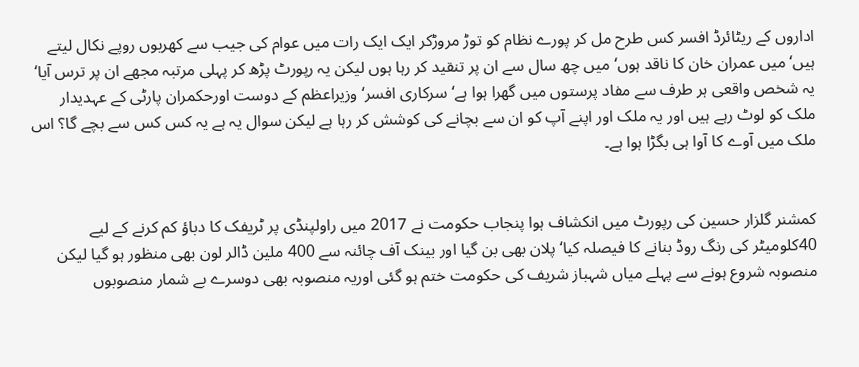اداروں کے ریٹائرڈ افسر کس طرح مل کر پورے نظام کو توڑ مروڑکر ایک ایک رات میں عوام کی جیب سے کھربوں روپے نکال لیتے ہیں‘ میں عمران خان کا ناقد ہوں‘ میں چھ سال سے ان پر تنقید کر رہا ہوں لیکن یہ رپورٹ پڑھ کر پہلی مرتبہ مجھے ان پر ترس آیا‘ یہ شخص واقعی ہر طرف سے مفاد پرستوں میں گھرا ہوا ہے‘ سرکاری افسر‘ وزیراعظم کے دوست اورحکمران پارٹی کے عہدیدار ملک کو لوٹ رہے ہیں اور یہ ملک اور اپنے آپ کو ان سے بچانے کی کوشش کر رہا ہے لیکن سوال یہ ہے یہ کس کس سے بچے گا؟ اس ملک میں آوے کا آوا ہی بگڑا ہوا ہے۔


کمشنر گلزار حسین کی رپورٹ میں انکشاف ہوا پنجاب حکومت نے 2017 میں راولپنڈی پر ٹریفک کا دباؤ کم کرنے کے لیے 40کلومیٹر کی رنگ روڈ بنانے کا فیصلہ کیا‘ پلان بھی بن گیا اور بینک آف چائنہ سے 400 ملین ڈالر لون بھی منظور ہو گیا لیکن منصوبہ شروع ہونے سے پہلے میاں شہباز شریف کی حکومت ختم ہو گئی اوریہ منصوبہ بھی دوسرے بے شمار منصوبوں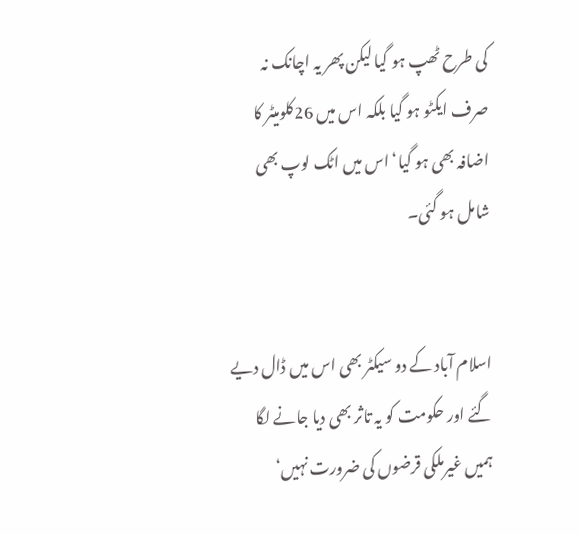کی طرح ٹھپ ہو گیا لیکن پھر یہ اچانک نہ صرف ایکٹو ہو گیا بلکہ اس میں 26کلومیٹر کا اضافہ بھی ہو گیا‘ اس میں اٹک لوپ بھی شامل ہو گئی۔


اسلام آباد کے دو سیکٹر بھی اس میں ڈال دیے گئے اور حکومت کو یہ تاثر بھی دیا جانے لگا ہمیں غیرملکی قرضوں کی ضرورت نہیں‘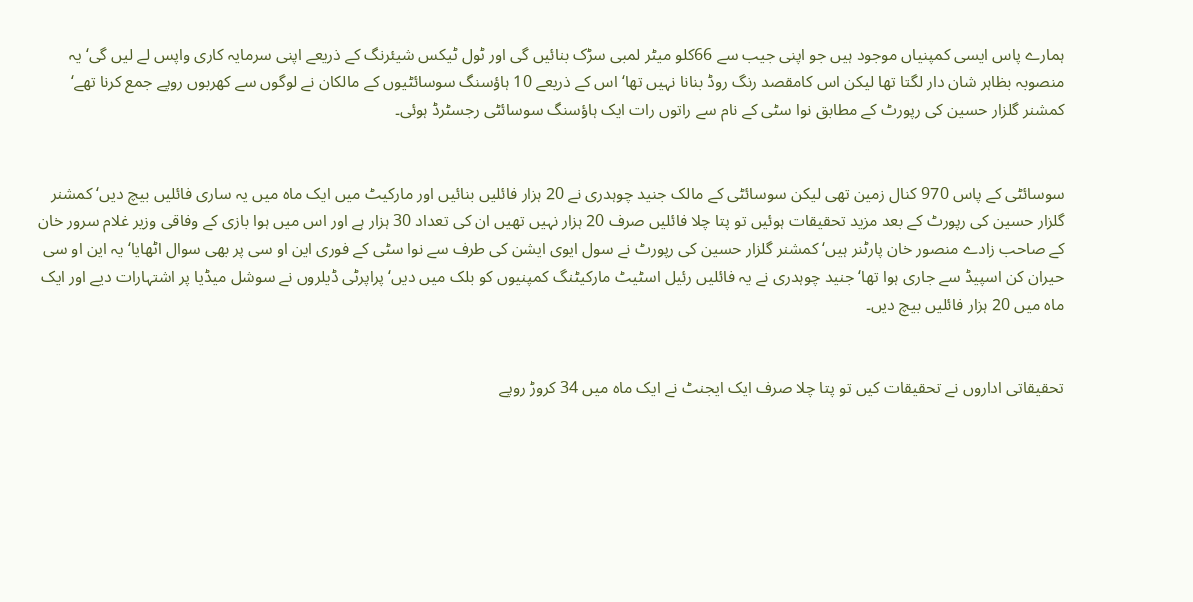ہمارے پاس ایسی کمپنیاں موجود ہیں جو اپنی جیب سے 66کلو میٹر لمبی سڑک بنائیں گی اور ٹول ٹیکس شیئرنگ کے ذریعے اپنی سرمایہ کاری واپس لے لیں گی‘ یہ منصوبہ بظاہر شان دار لگتا تھا لیکن اس کامقصد رنگ روڈ بنانا نہیں تھا‘ اس کے ذریعے 10 ہاؤسنگ سوسائٹیوں کے مالکان نے لوگوں سے کھربوں روپے جمع کرنا تھے‘ کمشنر گلزار حسین کی رپورٹ کے مطابق نوا سٹی کے نام سے راتوں رات ایک ہاؤسنگ سوسائٹی رجسٹرڈ ہوئی۔


سوسائٹی کے پاس 970 کنال زمین تھی لیکن سوسائٹی کے مالک جنید چوہدری نے 20 ہزار فائلیں بنائیں اور مارکیٹ میں ایک ماہ میں یہ ساری فائلیں بیچ دیں‘ کمشنر گلزار حسین کی رپورٹ کے بعد مزید تحقیقات ہوئیں تو پتا چلا فائلیں صرف 20 ہزار نہیں تھیں ان کی تعداد 30 ہزار ہے اور اس میں ہوا بازی کے وفاقی وزیر غلام سرور خان کے صاحب زادے منصور خان پارٹنر ہیں‘ کمشنر گلزار حسین کی رپورٹ نے سول ایوی ایشن کی طرف سے نوا سٹی کے فوری این او سی پر بھی سوال اٹھایا‘ یہ این او سی حیران کن اسپیڈ سے جاری ہوا تھا‘ جنید چوہدری نے یہ فائلیں رئیل اسٹیٹ مارکیٹنگ کمپنیوں کو بلک میں دیں‘ پراپرٹی ڈیلروں نے سوشل میڈیا پر اشتہارات دیے اور ایک ماہ میں 20 ہزار فائلیں بیچ دیں۔


تحقیقاتی اداروں نے تحقیقات کیں تو پتا چلا صرف ایک ایجنٹ نے ایک ماہ میں 34 کروڑ روپے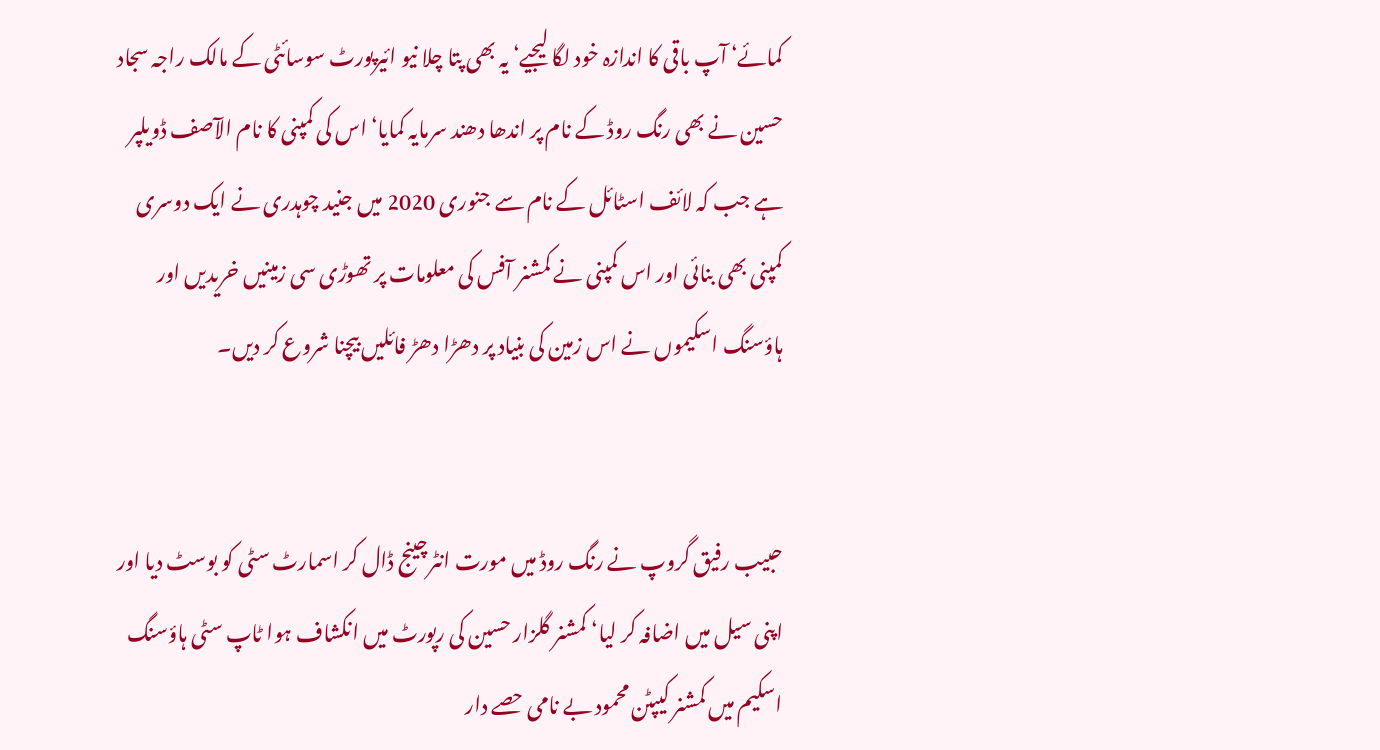کمائے‘ آپ باقی کا اندازہ خود لگا لیجیے‘ یہ بھی پتا چلا نیو ائیرپورٹ سوسائٹی کے مالک راجہ سجاد حسین نے بھی رنگ روڈ کے نام پر اندھا دھند سرمایہ کمایا‘ اس کی کمپنی کا نام الآصف ڈویلپر ہے جب کہ لائف اسٹائل کے نام سے جنوری 2020 میں جنید چوہدری نے ایک دوسری کمپنی بھی بنائی اور اس کمپنی نے کمشنر آفس کی معلومات پر تھوڑی سی زمینیں خریدیں اور ہاؤسنگ اسکیموں نے اس زمین کی بنیاد پر دھڑا دھڑ فائلیں بیچنا شروع کر دیں۔


حبیب رفیق گروپ نے رنگ روڈ میں مورت انٹرچینج ڈال کر اسمارٹ سٹی کو بوسٹ دیا اور اپنی سیل میں اضافہ کر لیا‘ کمشنر گلزار حسین کی رپورٹ میں انکشاف ہوا ٹاپ سٹی ہاؤسنگ اسکیم میں کمشنر کیپٹن محمود بے نامی حصے دار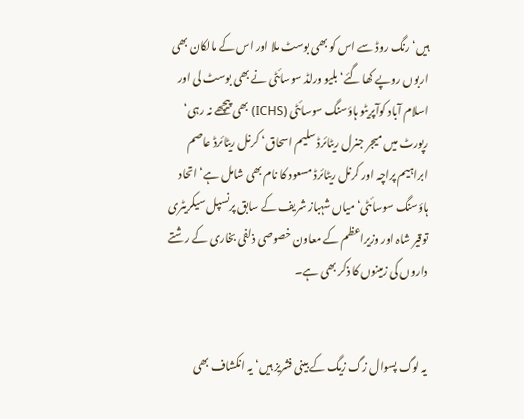ہیں‘ رنگ روڈ سے اس کو بھی بوسٹ ملا اور اس کے مالکان بھی اربوں روپے کھا گئے‘ بلیو ورلڈ سوسائٹی نے بھی بوسٹ لی اور اسلام آباد کوآپریٹو ہاؤسنگ سوسائٹی (ICHS) بھی پیچھے نہ رہی‘ رپورٹ میں میجر جنرل ریٹائرڈ سلیم اسحاق‘ کرنل ریٹائرڈ عاصم ابراہیم پراچہ اور کرنل ریٹائرڈ مسعود کا نام بھی شامل ہے‘ اتحاد ہاؤسنگ سوسائٹی‘ میاں شہباز شریف کے سابق پرنسپل سیکریٹری توقیر شاہ اور وزیراعظم کے معاون خصوصی ذلفی بخاری کے رشتے داروں کی زمینوں کا ذکر بھی ہے۔


یہ لوگ پسوال زگ زیگ کے بینی فشریز ہیں‘ یہ انکشاف بھی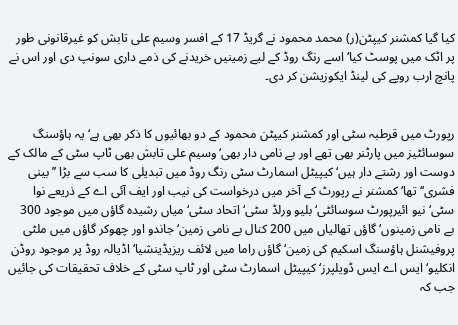کیا گیا کمشنر کیپٹن(ر) محمد محمود نے گریڈ 17 کے افسر وسیم علی تابش کو غیرقانونی طور پر اٹک میں پوسٹ کیا‘ اسے رنگ روڈ کے لیے زمینیں خریدنے کی ذمے داری سونپ دی اور اس نے پانچ ارب روپے کی لینڈ ایکوزیشن کر دی۔


رپورٹ میں قرطبہ سٹی اور کمشنر کیپٹن محمود کے دو بھائیوں کا ذکر بھی ہے‘ یہ ہاؤسنگ سوسائٹیز میں پارٹنر بھی تھے اور بے نامی دار بھی‘ وسیم علی تابش بھی ٹاپ سٹی کے مالک کے دوست اور رشتے دار ہیں‘ کیپیٹل اسمارٹ سٹی رنگ روڈ میں تبدیلی کا سب سے بڑا ’’بینی فشری‘‘ تھا‘ کمشنر نے رپورٹ کے آخر میں درخواست کی نیب اور ایف آئی اے کے ذریعے نوا سٹی‘ نیو ائیرپورٹ سوسائٹی‘ بلیو ورلڈ سٹی‘ اتحاد سٹی‘ میاں رشیدہ گاؤں میں موجود 300 بے نامی زمینوں‘ گاؤں تھالیاں میں 200 کنال بے نامی زمین‘ جاندو اور چھوکر گاؤں میں ملٹی پروفیشنل ہاؤسنگ اسکیم کی زمین‘ گاؤں راما میں لائف ریزیڈینشیا‘ اڈیالہ روڈ پر موجود روڈن انکلیو‘ ایس اے ایس ڈویلپرز‘ کیپیٹل اسمارٹ سٹی اور ٹاپ سٹی کے خلاف تحقیقات کی جائیں جب کہ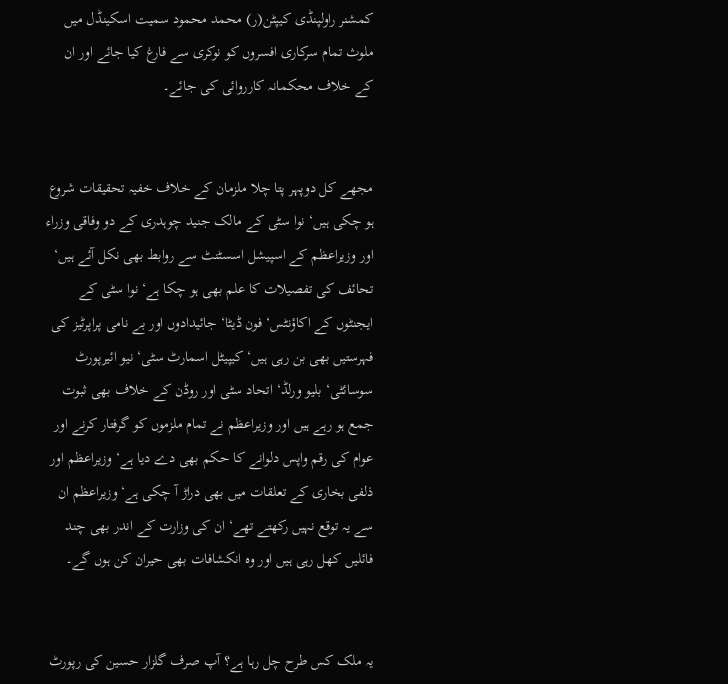کمشنر راولپنڈی کیپٹن(ر) محمد محمود سمیت اسکینڈل میں ملوث تمام سرکاری افسروں کو نوکری سے فارغ کیا جائے اور ان کے خلاف محکمانہ کارروائی کی جائے۔


مجھے کل دوپہر پتا چلا ملزمان کے خلاف خفیہ تحقیقات شروع ہو چکی ہیں‘ نوا سٹی کے مالک جنید چوہدری کے دو وفاقی وزراء اور وزیراعظم کے اسپیشل اسسٹنٹ سے روابط بھی نکل آئے ہیں‘ تحائف کی تفصیلات کا علم بھی ہو چکا ہے‘ نوا سٹی کے ایجنٹوں کے اکاؤنٹس‘ فون ڈیٹا‘ جائیدادوں اور بے نامی پراپرٹیز کی فہرستیں بھی بن رہی ہیں‘ کیپیٹل اسمارٹ سٹی‘ نیو ائیرپورٹ سوسائٹی‘ بلیو ورلڈ‘ اتحاد سٹی اور روڈن کے خلاف بھی ثبوت جمع ہو رہے ہیں اور وزیراعظم نے تمام ملزموں کو گرفتار کرنے اور عوام کی رقم واپس دلوانے کا حکم بھی دے دیا ہے‘ وزیراعظم اور ذلفی بخاری کے تعلقات میں بھی دراڑ آ چکی ہے‘ وزیراعظم ان سے یہ توقع نہیں رکھتے تھے‘ ان کی وزارت کے اندر بھی چند فائلیں کھل رہی ہیں اور وہ انکشافات بھی حیران کن ہوں گے۔


یہ ملک کس طرح چل رہا ہے؟ آپ صرف گلزار حسین کی رپورٹ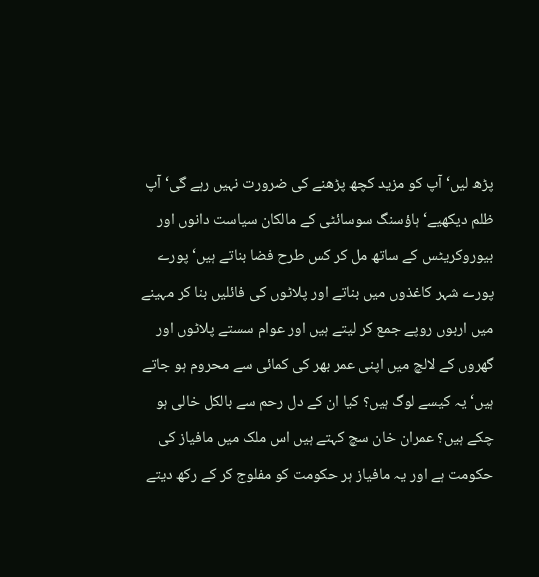پڑھ لیں‘ آپ کو مزید کچھ پڑھنے کی ضرورت نہیں رہے گی‘ آپ ظلم دیکھیے‘ ہاؤسنگ سوسائٹی کے مالکان سیاست دانوں اور بیوروکریٹس کے ساتھ مل کر کس طرح فضا بناتے ہیں‘ پورے پورے شہر کاغذوں میں بناتے اور پلاٹوں کی فائلیں بنا کر مہینے میں اربوں روپے جمع کر لیتے ہیں اور عوام سستے پلاٹوں اور گھروں کے لالچ میں اپنی عمر بھر کی کمائی سے محروم ہو جاتے ہیں‘ یہ کیسے لوگ ہیں؟ کیا ان کے دل رحم سے بالکل خالی ہو چکے ہیں؟ عمران خان سچ کہتے ہیں اس ملک میں مافیاز کی حکومت ہے اور یہ مافیاز ہر حکومت کو مفلوج کر کے رکھ دیتے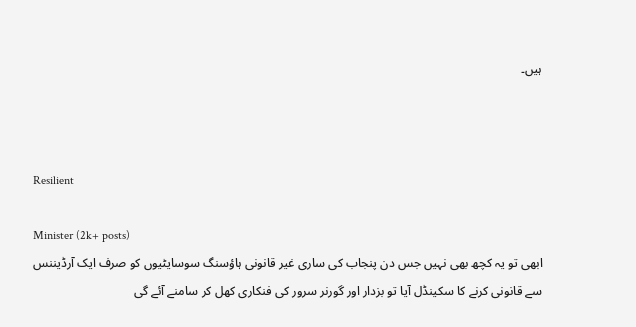ہیں۔



Resilient

Minister (2k+ posts)
ابھی تو یہ کچھ بھی نہیں جس دن پنجاب کی ساری غیر قانونی ہاؤسنگ سوسایٹیوں کو صرف ایک آرڈیننس سے قانونی کرنے کا سکینڈل آیا تو بزدار اور گورنر سرور کی فنکاری کھل کر سامنے آئے گی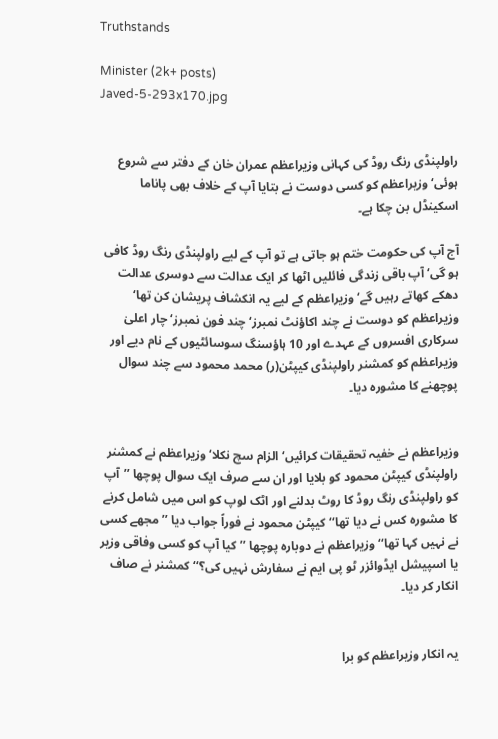Truthstands

Minister (2k+ posts)
Javed-5-293x170.jpg


راولپنڈی رنگ روڈ کی کہانی وزیراعظم عمران خان کے دفتر سے شروع ہوئی‘ وزیراعظم کو کسی دوست نے بتایا آپ کے خلاف بھی پاناما اسکینڈل بن چکا ہے۔

آج آپ کی حکومت ختم ہو جاتی ہے تو آپ کے لیے راولپنڈی رنگ روڈ کافی ہو گی‘ آپ باقی زندگی فائلیں اٹھا کر ایک عدالت سے دوسری عدالت دھکے کھاتے رہیں گے‘ وزیراعظم کے لیے یہ انکشاف پریشان کن تھا‘ وزیراعظم کو دوست نے چند اکاؤنٹ نمبرز‘ چند فون نمبرز‘ چار اعلیٰ سرکاری افسروں کے عہدے اور 10 ہاؤسنگ سوسائٹیوں کے نام دیے اور وزیراعظم کو کمشنر راولپنڈی کیپٹن(ر) محمد محمود سے چند سوال پوچھنے کا مشورہ دیا۔


وزیراعظم نے خفیہ تحقیقات کرائیں‘ الزام سچ نکلا‘ وزیراعظم نے کمشنر راولپنڈی کیپٹن محمود کو بلایا اور ان سے صرف ایک سوال پوچھا ’’آپ کو راولپنڈی رنگ روڈ کا روٹ بدلنے اور اٹک لوپ کو اس میں شامل کرنے کا مشورہ کس نے دیا تھا‘‘ کیپٹن محمود نے فوراً جواب دیا ’’مجھے کسی نے نہیں کہا تھا‘‘ وزیراعظم نے دوبارہ پوچھا ’’کیا آپ کو کسی وفاقی وزیر یا اسپیشل ایڈوائزر ٹو پی ایم نے سفارش نہیں کی؟‘‘ کمشنر نے صاف انکار کر دیا۔


یہ انکار وزیراعظم کو برا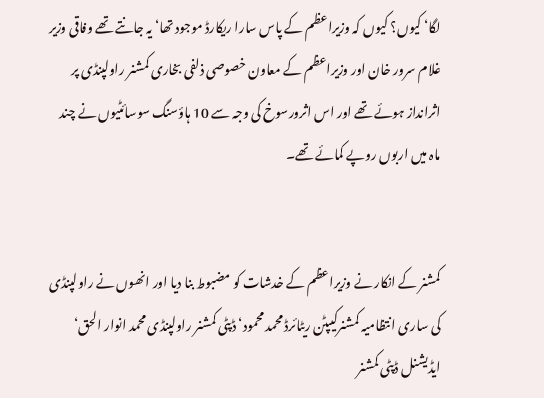لگا‘ کیوں؟ کیوں کہ وزیراعظم کے پاس سارا ریکارڈ موجود تھا‘ یہ جانتے تھے وفاقی وزیر غلام سرور خان اور وزیراعظم کے معاون خصوصی ذلفی بخاری کمشنر راولپنڈی پر اثرانداز ہوئے تھے اور اس اثرورسوخ کی وجہ سے 10 ہاؤسنگ سوسائٹیوں نے چند ماہ میں اربوں روپے کمائے تھے۔


کمشنر کے انکار نے وزیراعظم کے خدشات کو مضبوط بنا دیا اور انھوں نے راولپنڈی کی ساری انتظامیہ کمشنرکیپٹن ریٹائرڈ محمد محمود‘ ڈپٹی کمشنر راولپنڈی محمد انوار الحق‘ ایڈیشنل ڈپٹی کمشنر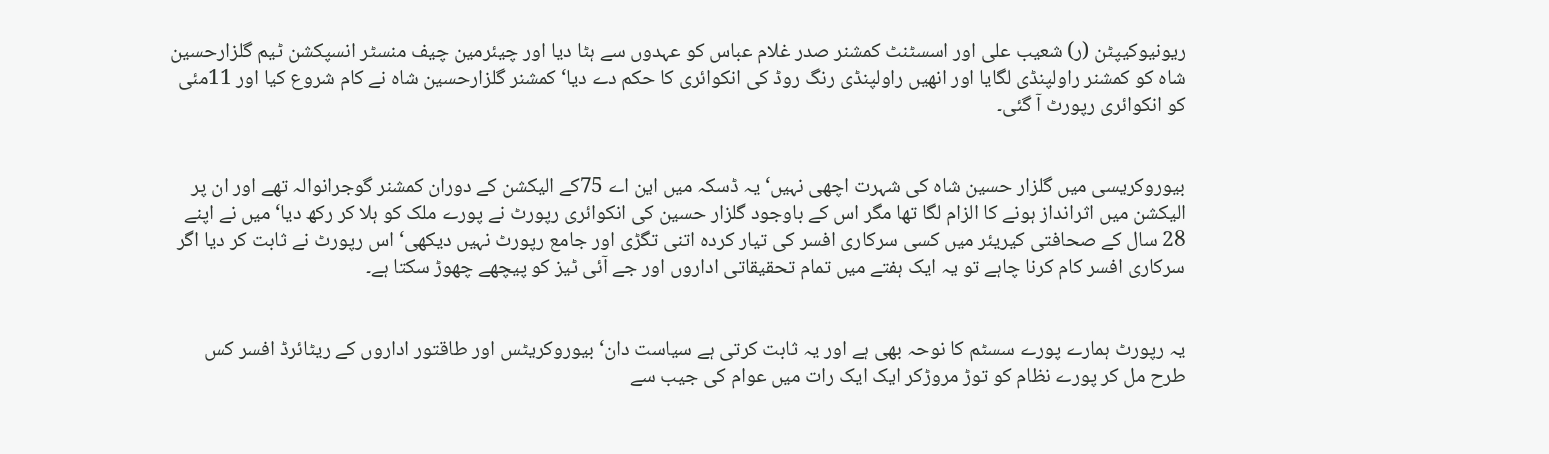ریونیوکیپٹن (ر) شعیب علی اور اسسٹنٹ کمشنر صدر غلام عباس کو عہدوں سے ہٹا دیا اور چیئرمین چیف منسٹر انسپکشن ٹیم گلزارحسین شاہ کو کمشنر راولپنڈی لگایا اور انھیں راولپنڈی رنگ روڈ کی انکوائری کا حکم دے دیا‘ کمشنر گلزارحسین شاہ نے کام شروع کیا اور 11مئی کو انکوائری رپورٹ آ گئی۔


بیوروکریسی میں گلزار حسین شاہ کی شہرت اچھی نہیں‘ یہ ڈسکہ میں این اے 75کے الیکشن کے دوران کمشنر گوجرانوالہ تھے اور ان پر الیکشن میں اثرانداز ہونے کا الزام لگا تھا مگر اس کے باوجود گلزار حسین کی انکوائری رپورٹ نے پورے ملک کو ہلا کر رکھ دیا‘ میں نے اپنے 28 سال کے صحافتی کیریئر میں کسی سرکاری افسر کی تیار کردہ اتنی تگڑی اور جامع رپورٹ نہیں دیکھی‘ اس رپورٹ نے ثابت کر دیا اگر سرکاری افسر کام کرنا چاہے تو یہ ایک ہفتے میں تمام تحقیقاتی اداروں اور جے آئی ٹیز کو پیچھے چھوڑ سکتا ہے۔


یہ رپورٹ ہمارے پورے سسٹم کا نوحہ بھی ہے اور یہ ثابت کرتی ہے سیاست دان‘ بیوروکریٹس اور طاقتور اداروں کے ریٹائرڈ افسر کس طرح مل کر پورے نظام کو توڑ مروڑکر ایک ایک رات میں عوام کی جیب سے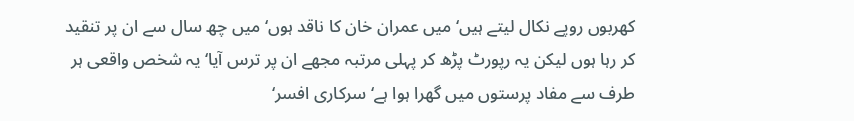کھربوں روپے نکال لیتے ہیں‘ میں عمران خان کا ناقد ہوں‘ میں چھ سال سے ان پر تنقید کر رہا ہوں لیکن یہ رپورٹ پڑھ کر پہلی مرتبہ مجھے ان پر ترس آیا‘ یہ شخص واقعی ہر طرف سے مفاد پرستوں میں گھرا ہوا ہے‘ سرکاری افسر‘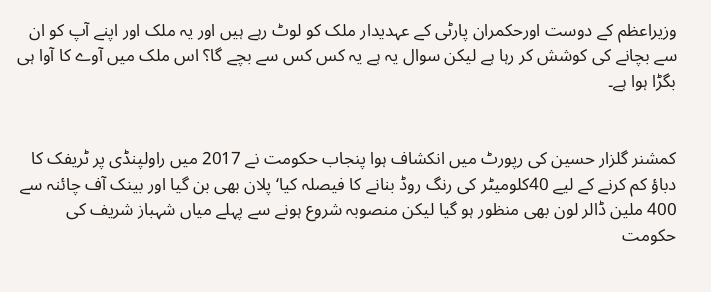وزیراعظم کے دوست اورحکمران پارٹی کے عہدیدار ملک کو لوٹ رہے ہیں اور یہ ملک اور اپنے آپ کو ان سے بچانے کی کوشش کر رہا ہے لیکن سوال یہ ہے یہ کس کس سے بچے گا؟ اس ملک میں آوے کا آوا ہی بگڑا ہوا ہے۔


کمشنر گلزار حسین کی رپورٹ میں انکشاف ہوا پنجاب حکومت نے 2017 میں راولپنڈی پر ٹریفک کا دباؤ کم کرنے کے لیے 40کلومیٹر کی رنگ روڈ بنانے کا فیصلہ کیا‘ پلان بھی بن گیا اور بینک آف چائنہ سے 400 ملین ڈالر لون بھی منظور ہو گیا لیکن منصوبہ شروع ہونے سے پہلے میاں شہباز شریف کی حکومت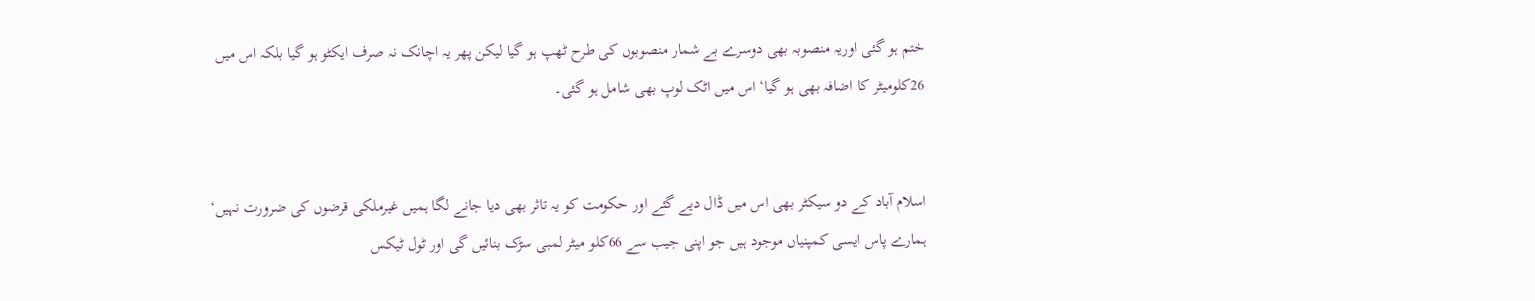ختم ہو گئی اوریہ منصوبہ بھی دوسرے بے شمار منصوبوں کی طرح ٹھپ ہو گیا لیکن پھر یہ اچانک نہ صرف ایکٹو ہو گیا بلکہ اس میں 26کلومیٹر کا اضافہ بھی ہو گیا‘ اس میں اٹک لوپ بھی شامل ہو گئی۔


اسلام آباد کے دو سیکٹر بھی اس میں ڈال دیے گئے اور حکومت کو یہ تاثر بھی دیا جانے لگا ہمیں غیرملکی قرضوں کی ضرورت نہیں‘ ہمارے پاس ایسی کمپنیاں موجود ہیں جو اپنی جیب سے 66کلو میٹر لمبی سڑک بنائیں گی اور ٹول ٹیکس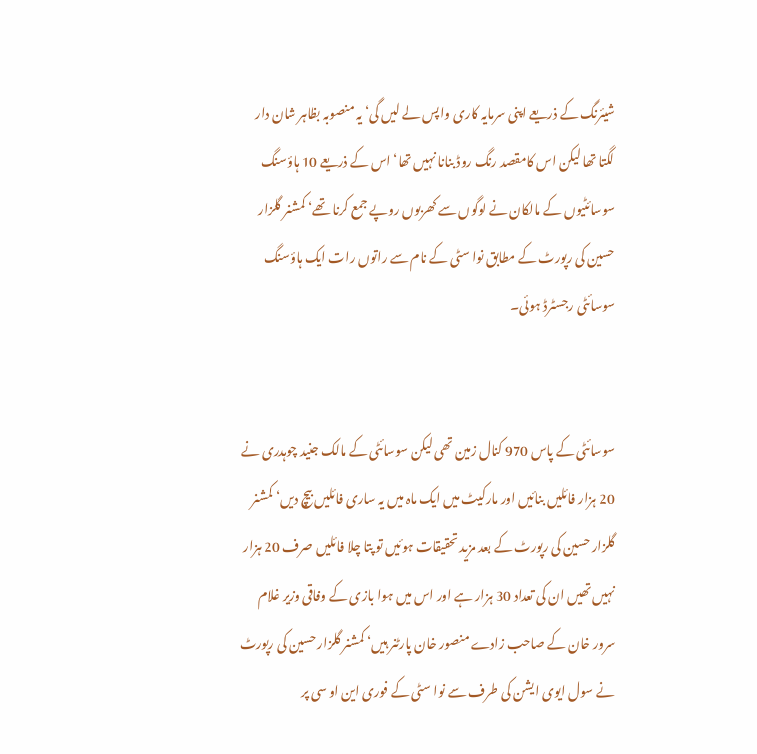شیئرنگ کے ذریعے اپنی سرمایہ کاری واپس لے لیں گی‘ یہ منصوبہ بظاہر شان دار لگتا تھا لیکن اس کامقصد رنگ روڈ بنانا نہیں تھا‘ اس کے ذریعے 10 ہاؤسنگ سوسائٹیوں کے مالکان نے لوگوں سے کھربوں روپے جمع کرنا تھے‘ کمشنر گلزار حسین کی رپورٹ کے مطابق نوا سٹی کے نام سے راتوں رات ایک ہاؤسنگ سوسائٹی رجسٹرڈ ہوئی۔


سوسائٹی کے پاس 970 کنال زمین تھی لیکن سوسائٹی کے مالک جنید چوہدری نے 20 ہزار فائلیں بنائیں اور مارکیٹ میں ایک ماہ میں یہ ساری فائلیں بیچ دیں‘ کمشنر گلزار حسین کی رپورٹ کے بعد مزید تحقیقات ہوئیں تو پتا چلا فائلیں صرف 20 ہزار نہیں تھیں ان کی تعداد 30 ہزار ہے اور اس میں ہوا بازی کے وفاقی وزیر غلام سرور خان کے صاحب زادے منصور خان پارٹنر ہیں‘ کمشنر گلزار حسین کی رپورٹ نے سول ایوی ایشن کی طرف سے نوا سٹی کے فوری این او سی پر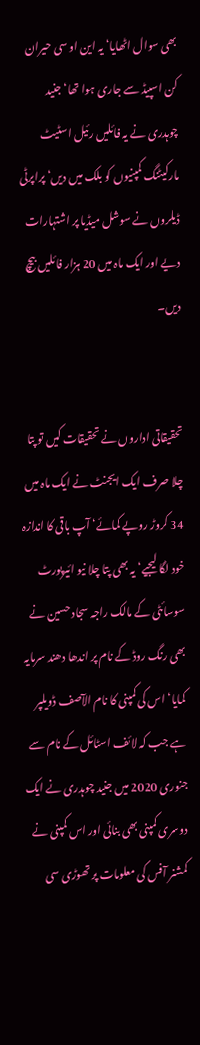بھی سوال اٹھایا‘ یہ این او سی حیران کن اسپیڈ سے جاری ہوا تھا‘ جنید چوہدری نے یہ فائلیں رئیل اسٹیٹ مارکیٹنگ کمپنیوں کو بلک میں دیں‘ پراپرٹی ڈیلروں نے سوشل میڈیا پر اشتہارات دیے اور ایک ماہ میں 20 ہزار فائلیں بیچ دیں۔


تحقیقاتی اداروں نے تحقیقات کیں تو پتا چلا صرف ایک ایجنٹ نے ایک ماہ میں 34 کروڑ روپے کمائے‘ آپ باقی کا اندازہ خود لگا لیجیے‘ یہ بھی پتا چلا نیو ائیرپورٹ سوسائٹی کے مالک راجہ سجاد حسین نے بھی رنگ روڈ کے نام پر اندھا دھند سرمایہ کمایا‘ اس کی کمپنی کا نام الآصف ڈویلپر ہے جب کہ لائف اسٹائل کے نام سے جنوری 2020 میں جنید چوہدری نے ایک دوسری کمپنی بھی بنائی اور اس کمپنی نے کمشنر آفس کی معلومات پر تھوڑی سی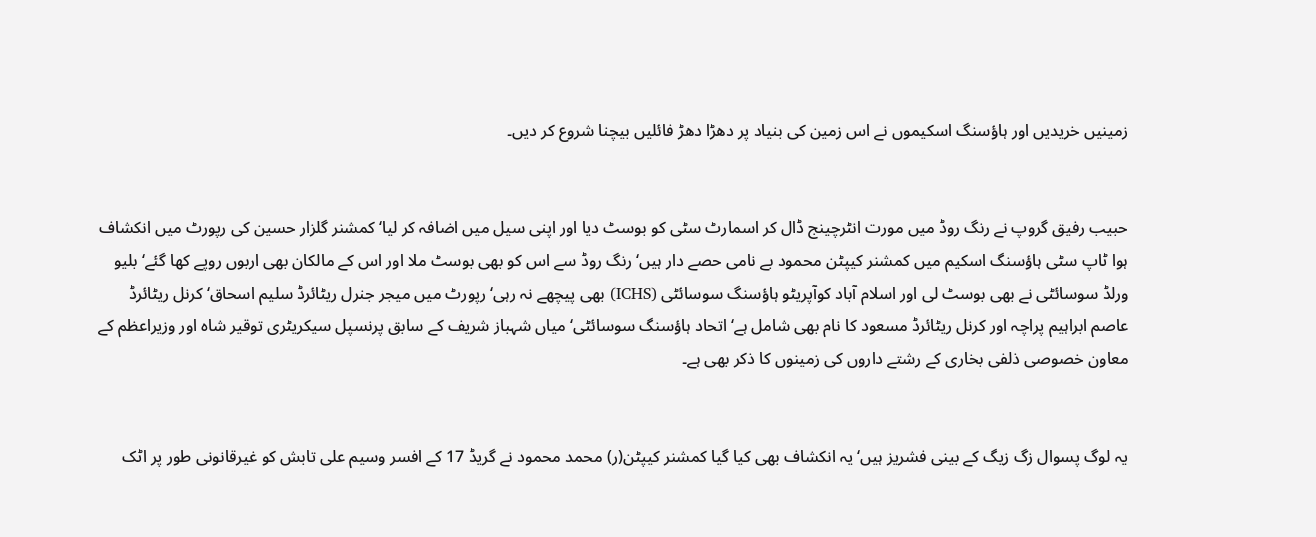زمینیں خریدیں اور ہاؤسنگ اسکیموں نے اس زمین کی بنیاد پر دھڑا دھڑ فائلیں بیچنا شروع کر دیں۔


حبیب رفیق گروپ نے رنگ روڈ میں مورت انٹرچینج ڈال کر اسمارٹ سٹی کو بوسٹ دیا اور اپنی سیل میں اضافہ کر لیا‘ کمشنر گلزار حسین کی رپورٹ میں انکشاف ہوا ٹاپ سٹی ہاؤسنگ اسکیم میں کمشنر کیپٹن محمود بے نامی حصے دار ہیں‘ رنگ روڈ سے اس کو بھی بوسٹ ملا اور اس کے مالکان بھی اربوں روپے کھا گئے‘ بلیو ورلڈ سوسائٹی نے بھی بوسٹ لی اور اسلام آباد کوآپریٹو ہاؤسنگ سوسائٹی (ICHS) بھی پیچھے نہ رہی‘ رپورٹ میں میجر جنرل ریٹائرڈ سلیم اسحاق‘ کرنل ریٹائرڈ عاصم ابراہیم پراچہ اور کرنل ریٹائرڈ مسعود کا نام بھی شامل ہے‘ اتحاد ہاؤسنگ سوسائٹی‘ میاں شہباز شریف کے سابق پرنسپل سیکریٹری توقیر شاہ اور وزیراعظم کے معاون خصوصی ذلفی بخاری کے رشتے داروں کی زمینوں کا ذکر بھی ہے۔


یہ لوگ پسوال زگ زیگ کے بینی فشریز ہیں‘ یہ انکشاف بھی کیا گیا کمشنر کیپٹن(ر) محمد محمود نے گریڈ 17 کے افسر وسیم علی تابش کو غیرقانونی طور پر اٹک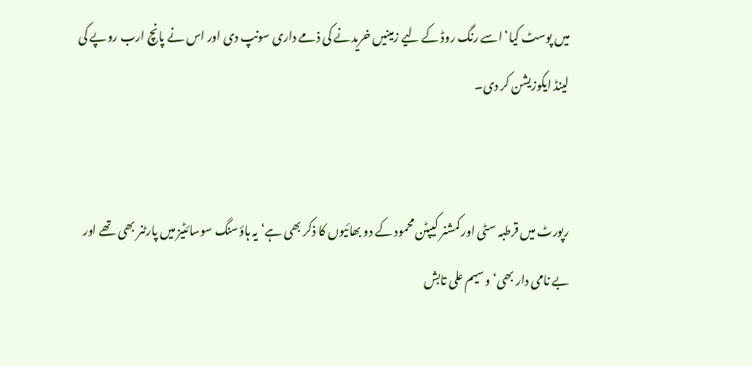میں پوسٹ کیا‘ اسے رنگ روڈ کے لیے زمینیں خریدنے کی ذمے داری سونپ دی اور اس نے پانچ ارب روپے کی لینڈ ایکوزیشن کر دی۔


رپورٹ میں قرطبہ سٹی اور کمشنر کیپٹن محمود کے دو بھائیوں کا ذکر بھی ہے‘ یہ ہاؤسنگ سوسائٹیز میں پارٹنر بھی تھے اور بے نامی دار بھی‘ وسیم علی تابش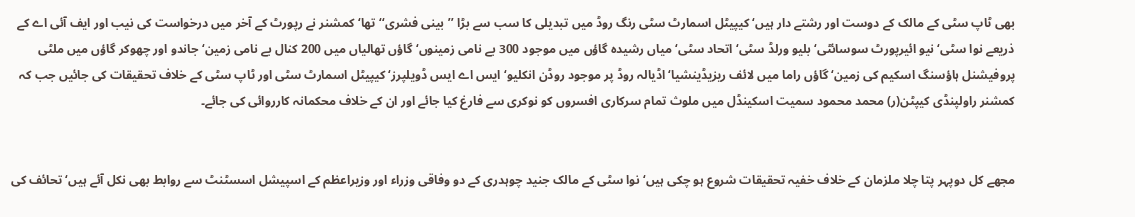بھی ٹاپ سٹی کے مالک کے دوست اور رشتے دار ہیں‘ کیپیٹل اسمارٹ سٹی رنگ روڈ میں تبدیلی کا سب سے بڑا ’’بینی فشری‘‘ تھا‘ کمشنر نے رپورٹ کے آخر میں درخواست کی نیب اور ایف آئی اے کے ذریعے نوا سٹی‘ نیو ائیرپورٹ سوسائٹی‘ بلیو ورلڈ سٹی‘ اتحاد سٹی‘ میاں رشیدہ گاؤں میں موجود 300 بے نامی زمینوں‘ گاؤں تھالیاں میں 200 کنال بے نامی زمین‘ جاندو اور چھوکر گاؤں میں ملٹی پروفیشنل ہاؤسنگ اسکیم کی زمین‘ گاؤں راما میں لائف ریزیڈینشیا‘ اڈیالہ روڈ پر موجود روڈن انکلیو‘ ایس اے ایس ڈویلپرز‘ کیپیٹل اسمارٹ سٹی اور ٹاپ سٹی کے خلاف تحقیقات کی جائیں جب کہ کمشنر راولپنڈی کیپٹن(ر) محمد محمود سمیت اسکینڈل میں ملوث تمام سرکاری افسروں کو نوکری سے فارغ کیا جائے اور ان کے خلاف محکمانہ کارروائی کی جائے۔


مجھے کل دوپہر پتا چلا ملزمان کے خلاف خفیہ تحقیقات شروع ہو چکی ہیں‘ نوا سٹی کے مالک جنید چوہدری کے دو وفاقی وزراء اور وزیراعظم کے اسپیشل اسسٹنٹ سے روابط بھی نکل آئے ہیں‘ تحائف کی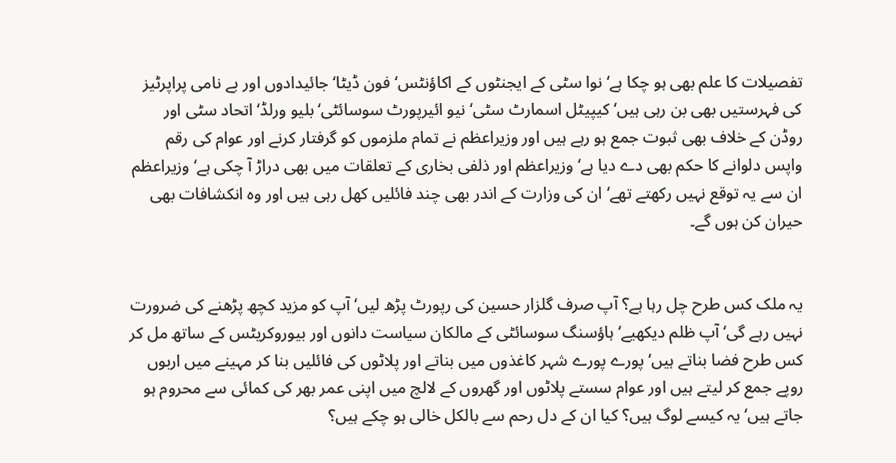تفصیلات کا علم بھی ہو چکا ہے‘ نوا سٹی کے ایجنٹوں کے اکاؤنٹس‘ فون ڈیٹا‘ جائیدادوں اور بے نامی پراپرٹیز کی فہرستیں بھی بن رہی ہیں‘ کیپیٹل اسمارٹ سٹی‘ نیو ائیرپورٹ سوسائٹی‘ بلیو ورلڈ‘ اتحاد سٹی اور روڈن کے خلاف بھی ثبوت جمع ہو رہے ہیں اور وزیراعظم نے تمام ملزموں کو گرفتار کرنے اور عوام کی رقم واپس دلوانے کا حکم بھی دے دیا ہے‘ وزیراعظم اور ذلفی بخاری کے تعلقات میں بھی دراڑ آ چکی ہے‘ وزیراعظم ان سے یہ توقع نہیں رکھتے تھے‘ ان کی وزارت کے اندر بھی چند فائلیں کھل رہی ہیں اور وہ انکشافات بھی حیران کن ہوں گے۔


یہ ملک کس طرح چل رہا ہے؟ آپ صرف گلزار حسین کی رپورٹ پڑھ لیں‘ آپ کو مزید کچھ پڑھنے کی ضرورت نہیں رہے گی‘ آپ ظلم دیکھیے‘ ہاؤسنگ سوسائٹی کے مالکان سیاست دانوں اور بیوروکریٹس کے ساتھ مل کر کس طرح فضا بناتے ہیں‘ پورے پورے شہر کاغذوں میں بناتے اور پلاٹوں کی فائلیں بنا کر مہینے میں اربوں روپے جمع کر لیتے ہیں اور عوام سستے پلاٹوں اور گھروں کے لالچ میں اپنی عمر بھر کی کمائی سے محروم ہو جاتے ہیں‘ یہ کیسے لوگ ہیں؟ کیا ان کے دل رحم سے بالکل خالی ہو چکے ہیں؟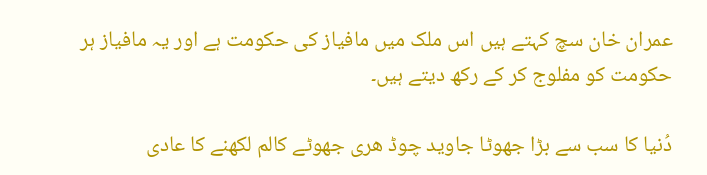عمران خان سچ کہتے ہیں اس ملک میں مافیاز کی حکومت ہے اور یہ مافیاز ہر حکومت کو مفلوج کر کے رکھ دیتے ہیں۔

دُنیا کا سب سے بڑا جھوٹا جاوید چوڈ هری جھوٹے کالم لکھنے کا عادی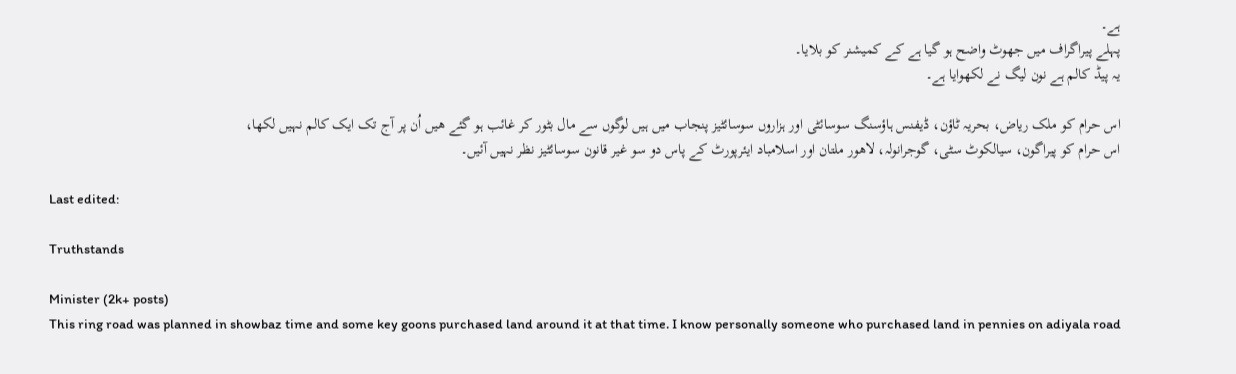ہے۔
پہلے پیراگراف میں جھوٹ واضح ہو گیا ہے کے کمیشنر کو بلایا۔
یہ پیڈ کالم ہے نون لیگ نے لکھوایا ہے۔

اس حرام کو ملک ریاض، بحریہ ٹاؤن، ڈیفنس ہاؤسنگ سوسائٹی اور ہزاروں سوسائٹیز پنجاب میں ہیں لوگوں سے مال بٹور کر غائب ہو گئے ھیں اُن پر آج تک ایک کالم نہیں لکھا،
اس حرام کو پیراگون، سیالکوٹ سٹی، گوجرانولہ، لاھور ملتان اور اسلامباد ایئرپورٹ کے پاس دو سو غیر قانون سوسائٹیز نظر نہیں آئیں۔

Last edited:

Truthstands

Minister (2k+ posts)
This ring road was planned in showbaz time and some key goons purchased land around it at that time. I know personally someone who purchased land in pennies on adiyala road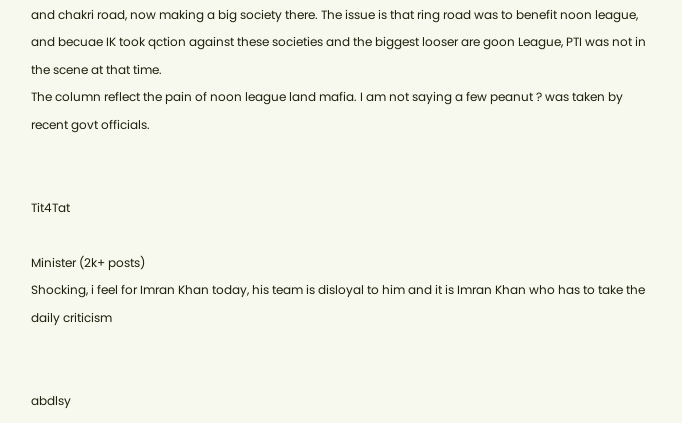and chakri road, now making a big society there. The issue is that ring road was to benefit noon league, and becuae IK took qction against these societies and the biggest looser are goon League, PTI was not in the scene at that time.
The column reflect the pain of noon league land mafia. I am not saying a few peanut ? was taken by recent govt officials.


Tit4Tat

Minister (2k+ posts)
Shocking, i feel for Imran Khan today, his team is disloyal to him and it is Imran Khan who has to take the daily criticism


abdlsy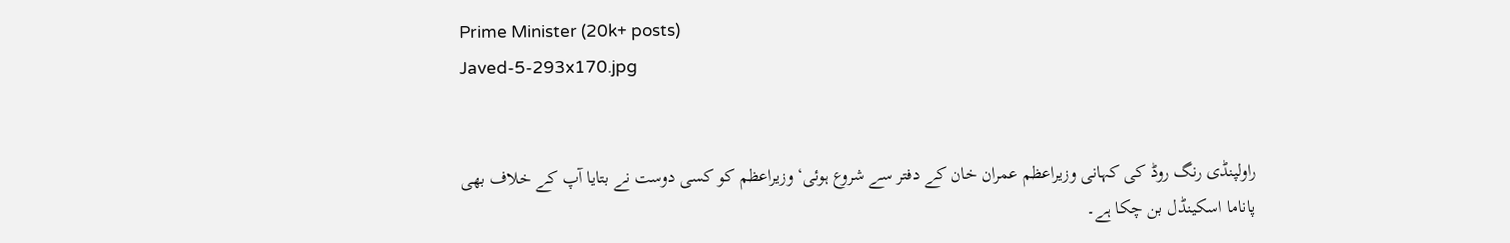Prime Minister (20k+ posts)
Javed-5-293x170.jpg


راولپنڈی رنگ روڈ کی کہانی وزیراعظم عمران خان کے دفتر سے شروع ہوئی‘ وزیراعظم کو کسی دوست نے بتایا آپ کے خلاف بھی پاناما اسکینڈل بن چکا ہے۔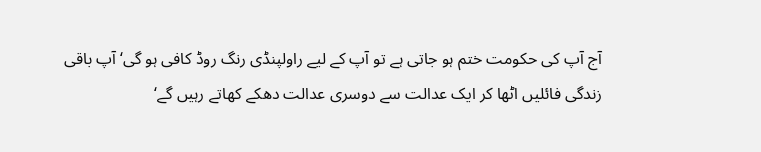آج آپ کی حکومت ختم ہو جاتی ہے تو آپ کے لیے راولپنڈی رنگ روڈ کافی ہو گی‘ آپ باقی زندگی فائلیں اٹھا کر ایک عدالت سے دوسری عدالت دھکے کھاتے رہیں گے‘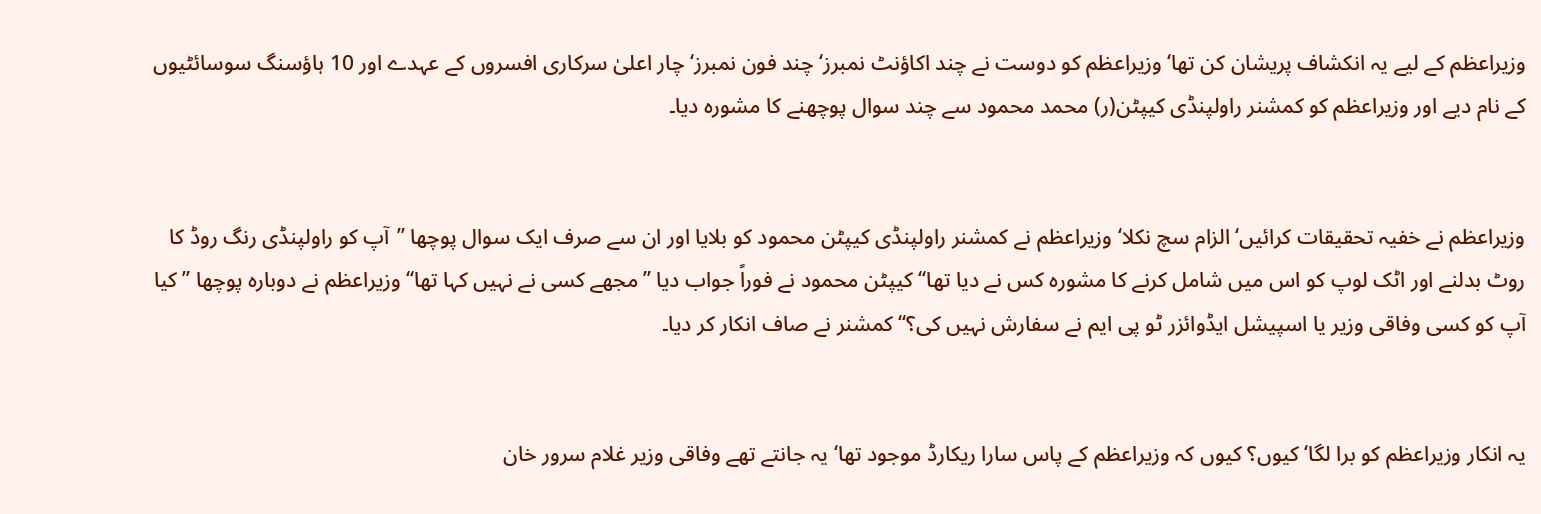وزیراعظم کے لیے یہ انکشاف پریشان کن تھا‘ وزیراعظم کو دوست نے چند اکاؤنٹ نمبرز‘ چند فون نمبرز‘ چار اعلیٰ سرکاری افسروں کے عہدے اور 10 ہاؤسنگ سوسائٹیوں کے نام دیے اور وزیراعظم کو کمشنر راولپنڈی کیپٹن(ر) محمد محمود سے چند سوال پوچھنے کا مشورہ دیا۔


وزیراعظم نے خفیہ تحقیقات کرائیں‘ الزام سچ نکلا‘ وزیراعظم نے کمشنر راولپنڈی کیپٹن محمود کو بلایا اور ان سے صرف ایک سوال پوچھا ’’آپ کو راولپنڈی رنگ روڈ کا روٹ بدلنے اور اٹک لوپ کو اس میں شامل کرنے کا مشورہ کس نے دیا تھا‘‘ کیپٹن محمود نے فوراً جواب دیا ’’مجھے کسی نے نہیں کہا تھا‘‘ وزیراعظم نے دوبارہ پوچھا ’’کیا آپ کو کسی وفاقی وزیر یا اسپیشل ایڈوائزر ٹو پی ایم نے سفارش نہیں کی؟‘‘ کمشنر نے صاف انکار کر دیا۔


یہ انکار وزیراعظم کو برا لگا‘ کیوں؟ کیوں کہ وزیراعظم کے پاس سارا ریکارڈ موجود تھا‘ یہ جانتے تھے وفاقی وزیر غلام سرور خان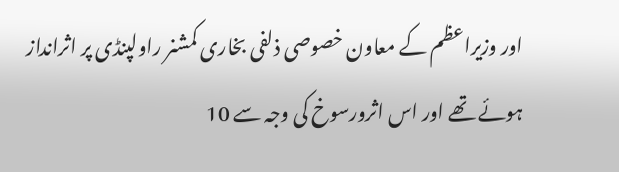اور وزیراعظم کے معاون خصوصی ذلفی بخاری کمشنر راولپنڈی پر اثرانداز ہوئے تھے اور اس اثرورسوخ کی وجہ سے 10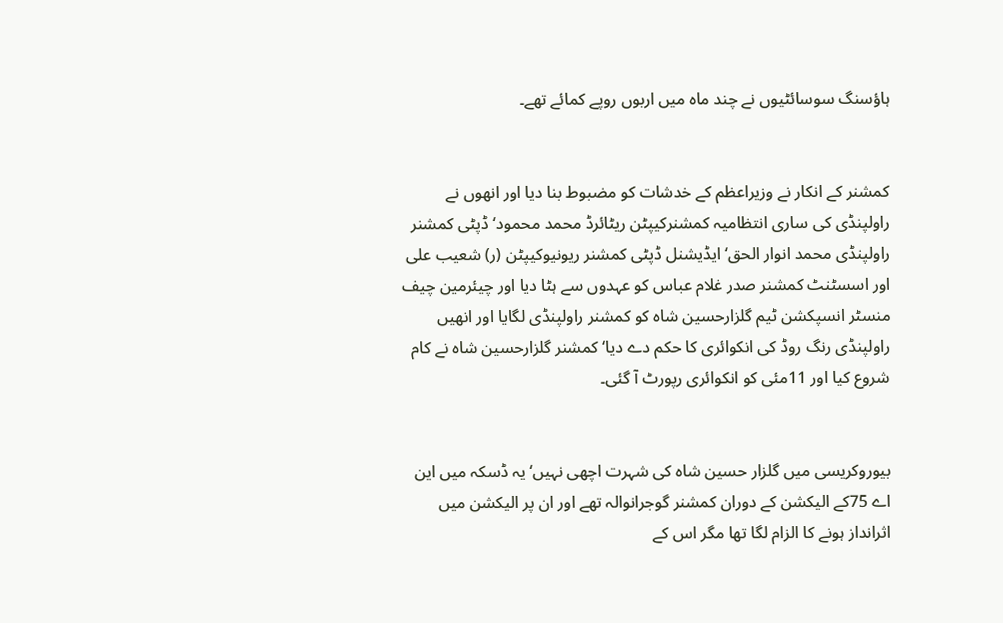ہاؤسنگ سوسائٹیوں نے چند ماہ میں اربوں روپے کمائے تھے۔


کمشنر کے انکار نے وزیراعظم کے خدشات کو مضبوط بنا دیا اور انھوں نے راولپنڈی کی ساری انتظامیہ کمشنرکیپٹن ریٹائرڈ محمد محمود‘ ڈپٹی کمشنر راولپنڈی محمد انوار الحق‘ ایڈیشنل ڈپٹی کمشنر ریونیوکیپٹن (ر) شعیب علی اور اسسٹنٹ کمشنر صدر غلام عباس کو عہدوں سے ہٹا دیا اور چیئرمین چیف منسٹر انسپکشن ٹیم گلزارحسین شاہ کو کمشنر راولپنڈی لگایا اور انھیں راولپنڈی رنگ روڈ کی انکوائری کا حکم دے دیا‘ کمشنر گلزارحسین شاہ نے کام شروع کیا اور 11مئی کو انکوائری رپورٹ آ گئی۔


بیوروکریسی میں گلزار حسین شاہ کی شہرت اچھی نہیں‘ یہ ڈسکہ میں این اے 75کے الیکشن کے دوران کمشنر گوجرانوالہ تھے اور ان پر الیکشن میں اثرانداز ہونے کا الزام لگا تھا مگر اس کے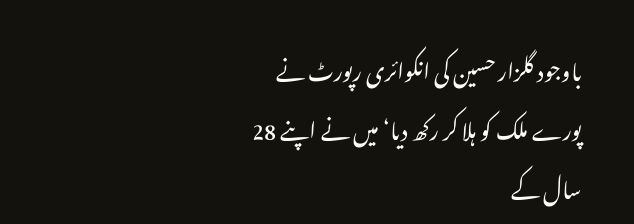باوجود گلزار حسین کی انکوائری رپورٹ نے پورے ملک کو ہلا کر رکھ دیا‘ میں نے اپنے 28 سال کے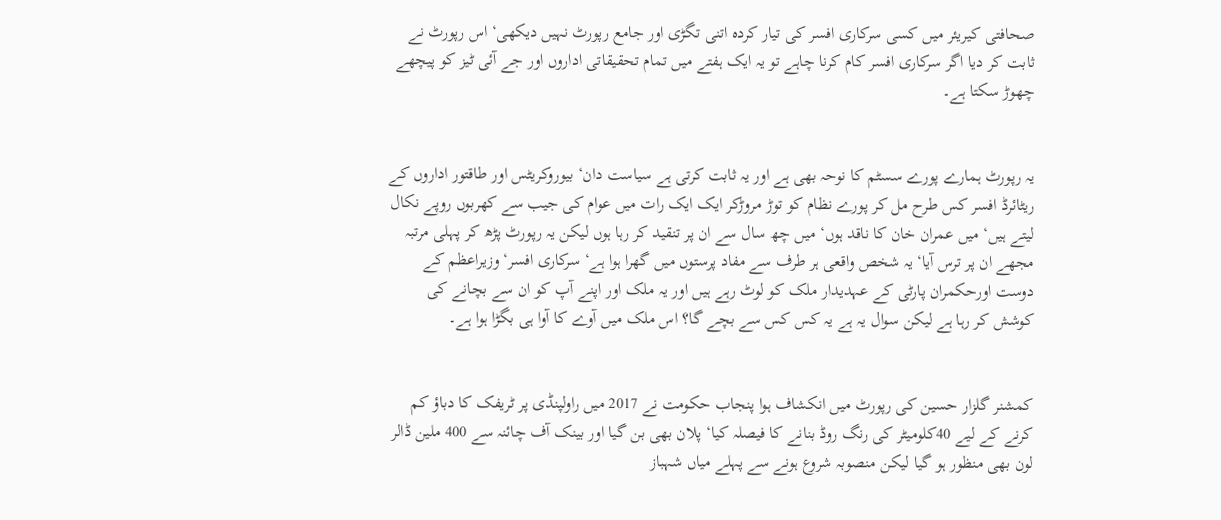صحافتی کیریئر میں کسی سرکاری افسر کی تیار کردہ اتنی تگڑی اور جامع رپورٹ نہیں دیکھی‘ اس رپورٹ نے ثابت کر دیا اگر سرکاری افسر کام کرنا چاہے تو یہ ایک ہفتے میں تمام تحقیقاتی اداروں اور جے آئی ٹیز کو پیچھے چھوڑ سکتا ہے۔


یہ رپورٹ ہمارے پورے سسٹم کا نوحہ بھی ہے اور یہ ثابت کرتی ہے سیاست دان‘ بیوروکریٹس اور طاقتور اداروں کے ریٹائرڈ افسر کس طرح مل کر پورے نظام کو توڑ مروڑکر ایک ایک رات میں عوام کی جیب سے کھربوں روپے نکال لیتے ہیں‘ میں عمران خان کا ناقد ہوں‘ میں چھ سال سے ان پر تنقید کر رہا ہوں لیکن یہ رپورٹ پڑھ کر پہلی مرتبہ مجھے ان پر ترس آیا‘ یہ شخص واقعی ہر طرف سے مفاد پرستوں میں گھرا ہوا ہے‘ سرکاری افسر‘ وزیراعظم کے دوست اورحکمران پارٹی کے عہدیدار ملک کو لوٹ رہے ہیں اور یہ ملک اور اپنے آپ کو ان سے بچانے کی کوشش کر رہا ہے لیکن سوال یہ ہے یہ کس کس سے بچے گا؟ اس ملک میں آوے کا آوا ہی بگڑا ہوا ہے۔


کمشنر گلزار حسین کی رپورٹ میں انکشاف ہوا پنجاب حکومت نے 2017 میں راولپنڈی پر ٹریفک کا دباؤ کم کرنے کے لیے 40کلومیٹر کی رنگ روڈ بنانے کا فیصلہ کیا‘ پلان بھی بن گیا اور بینک آف چائنہ سے 400 ملین ڈالر لون بھی منظور ہو گیا لیکن منصوبہ شروع ہونے سے پہلے میاں شہباز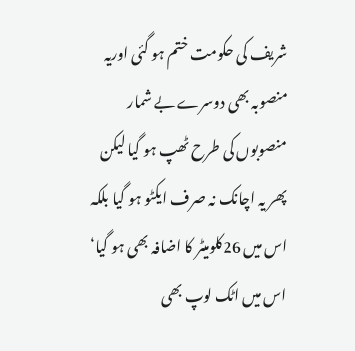شریف کی حکومت ختم ہو گئی اوریہ منصوبہ بھی دوسرے بے شمار منصوبوں کی طرح ٹھپ ہو گیا لیکن پھر یہ اچانک نہ صرف ایکٹو ہو گیا بلکہ اس میں 26کلومیٹر کا اضافہ بھی ہو گیا‘ اس میں اٹک لوپ بھی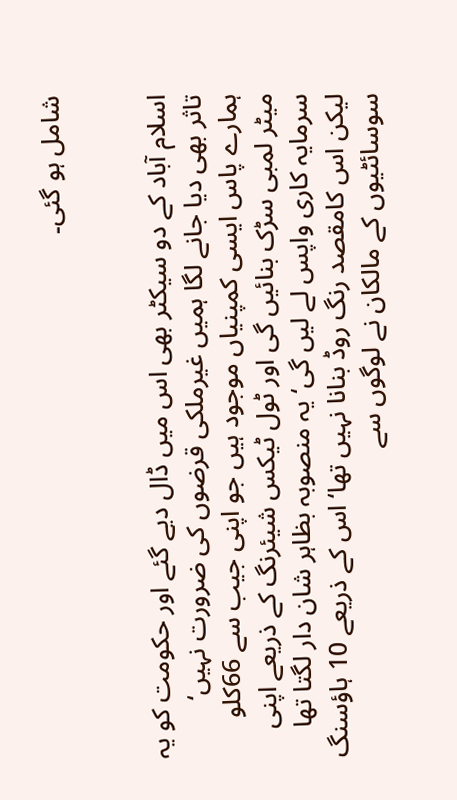شامل ہو گئی۔


اسلام آباد کے دو سیکٹر بھی اس میں ڈال دیے گئے اور حکومت کو یہ تاثر بھی دیا جانے لگا ہمیں غیرملکی قرضوں کی ضرورت نہیں‘ ہمارے پاس ایسی کمپنیاں موجود ہیں جو اپنی جیب سے 66کلو میٹر لمبی سڑک بنائیں گی اور ٹول ٹیکس شیئرنگ کے ذریعے اپنی سرمایہ کاری واپس لے لیں گی‘ یہ منصوبہ بظاہر شان دار لگتا تھا لیکن اس کامقصد رنگ روڈ بنانا نہیں تھا‘ اس کے ذریعے 10 ہاؤسنگ سوسائٹیوں کے مالکان نے لوگوں سے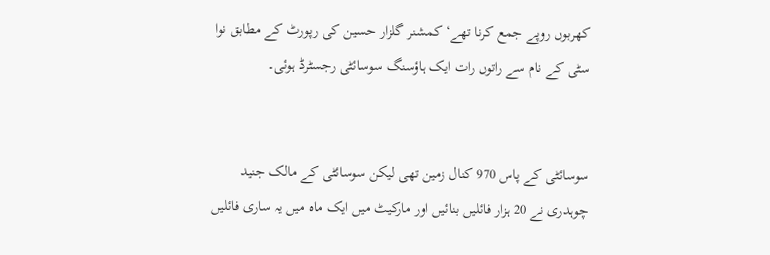کھربوں روپے جمع کرنا تھے‘ کمشنر گلزار حسین کی رپورٹ کے مطابق نوا سٹی کے نام سے راتوں رات ایک ہاؤسنگ سوسائٹی رجسٹرڈ ہوئی۔


سوسائٹی کے پاس 970 کنال زمین تھی لیکن سوسائٹی کے مالک جنید چوہدری نے 20 ہزار فائلیں بنائیں اور مارکیٹ میں ایک ماہ میں یہ ساری فائلیں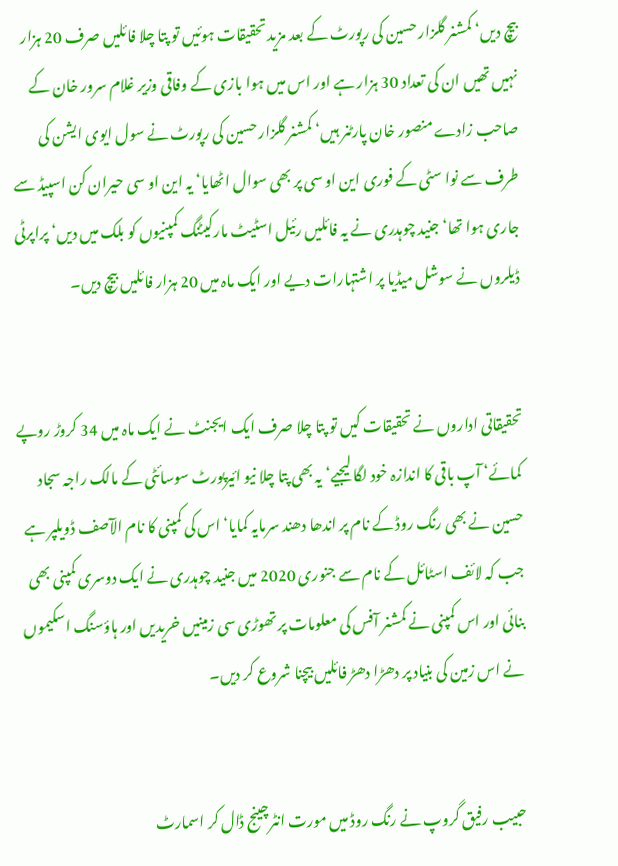بیچ دیں‘ کمشنر گلزار حسین کی رپورٹ کے بعد مزید تحقیقات ہوئیں تو پتا چلا فائلیں صرف 20 ہزار نہیں تھیں ان کی تعداد 30 ہزار ہے اور اس میں ہوا بازی کے وفاقی وزیر غلام سرور خان کے صاحب زادے منصور خان پارٹنر ہیں‘ کمشنر گلزار حسین کی رپورٹ نے سول ایوی ایشن کی طرف سے نوا سٹی کے فوری این او سی پر بھی سوال اٹھایا‘ یہ این او سی حیران کن اسپیڈ سے جاری ہوا تھا‘ جنید چوہدری نے یہ فائلیں رئیل اسٹیٹ مارکیٹنگ کمپنیوں کو بلک میں دیں‘ پراپرٹی ڈیلروں نے سوشل میڈیا پر اشتہارات دیے اور ایک ماہ میں 20 ہزار فائلیں بیچ دیں۔


تحقیقاتی اداروں نے تحقیقات کیں تو پتا چلا صرف ایک ایجنٹ نے ایک ماہ میں 34 کروڑ روپے کمائے‘ آپ باقی کا اندازہ خود لگا لیجیے‘ یہ بھی پتا چلا نیو ائیرپورٹ سوسائٹی کے مالک راجہ سجاد حسین نے بھی رنگ روڈ کے نام پر اندھا دھند سرمایہ کمایا‘ اس کی کمپنی کا نام الآصف ڈویلپر ہے جب کہ لائف اسٹائل کے نام سے جنوری 2020 میں جنید چوہدری نے ایک دوسری کمپنی بھی بنائی اور اس کمپنی نے کمشنر آفس کی معلومات پر تھوڑی سی زمینیں خریدیں اور ہاؤسنگ اسکیموں نے اس زمین کی بنیاد پر دھڑا دھڑ فائلیں بیچنا شروع کر دیں۔


حبیب رفیق گروپ نے رنگ روڈ میں مورت انٹرچینج ڈال کر اسمارٹ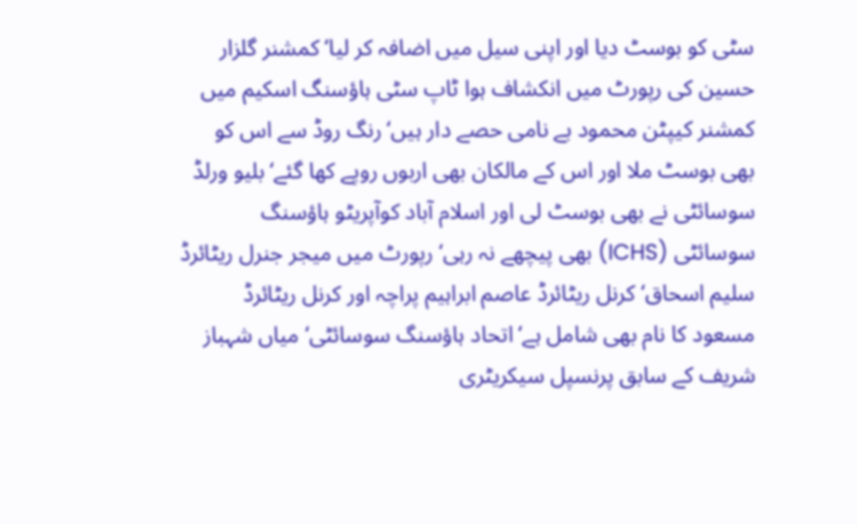سٹی کو بوسٹ دیا اور اپنی سیل میں اضافہ کر لیا‘ کمشنر گلزار حسین کی رپورٹ میں انکشاف ہوا ٹاپ سٹی ہاؤسنگ اسکیم میں کمشنر کیپٹن محمود بے نامی حصے دار ہیں‘ رنگ روڈ سے اس کو بھی بوسٹ ملا اور اس کے مالکان بھی اربوں روپے کھا گئے‘ بلیو ورلڈ سوسائٹی نے بھی بوسٹ لی اور اسلام آباد کوآپریٹو ہاؤسنگ سوسائٹی (ICHS) بھی پیچھے نہ رہی‘ رپورٹ میں میجر جنرل ریٹائرڈ سلیم اسحاق‘ کرنل ریٹائرڈ عاصم ابراہیم پراچہ اور کرنل ریٹائرڈ مسعود کا نام بھی شامل ہے‘ اتحاد ہاؤسنگ سوسائٹی‘ میاں شہباز شریف کے سابق پرنسپل سیکریٹری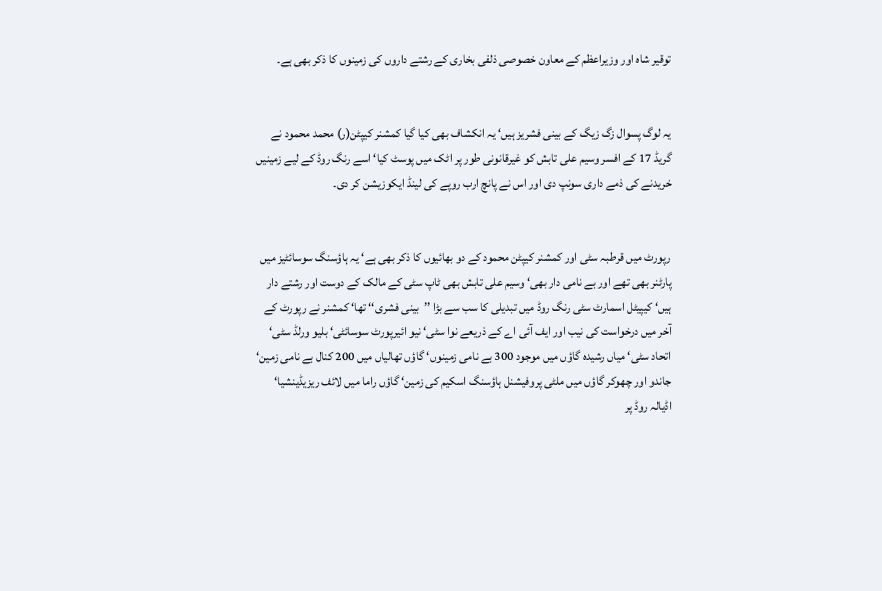توقیر شاہ اور وزیراعظم کے معاون خصوصی ذلفی بخاری کے رشتے داروں کی زمینوں کا ذکر بھی ہے۔


یہ لوگ پسوال زگ زیگ کے بینی فشریز ہیں‘ یہ انکشاف بھی کیا گیا کمشنر کیپٹن(ر) محمد محمود نے گریڈ 17 کے افسر وسیم علی تابش کو غیرقانونی طور پر اٹک میں پوسٹ کیا‘ اسے رنگ روڈ کے لیے زمینیں خریدنے کی ذمے داری سونپ دی اور اس نے پانچ ارب روپے کی لینڈ ایکوزیشن کر دی۔


رپورٹ میں قرطبہ سٹی اور کمشنر کیپٹن محمود کے دو بھائیوں کا ذکر بھی ہے‘ یہ ہاؤسنگ سوسائٹیز میں پارٹنر بھی تھے اور بے نامی دار بھی‘ وسیم علی تابش بھی ٹاپ سٹی کے مالک کے دوست اور رشتے دار ہیں‘ کیپیٹل اسمارٹ سٹی رنگ روڈ میں تبدیلی کا سب سے بڑا ’’بینی فشری‘‘ تھا‘ کمشنر نے رپورٹ کے آخر میں درخواست کی نیب اور ایف آئی اے کے ذریعے نوا سٹی‘ نیو ائیرپورٹ سوسائٹی‘ بلیو ورلڈ سٹی‘ اتحاد سٹی‘ میاں رشیدہ گاؤں میں موجود 300 بے نامی زمینوں‘ گاؤں تھالیاں میں 200 کنال بے نامی زمین‘ جاندو اور چھوکر گاؤں میں ملٹی پروفیشنل ہاؤسنگ اسکیم کی زمین‘ گاؤں راما میں لائف ریزیڈینشیا‘ اڈیالہ روڈ پر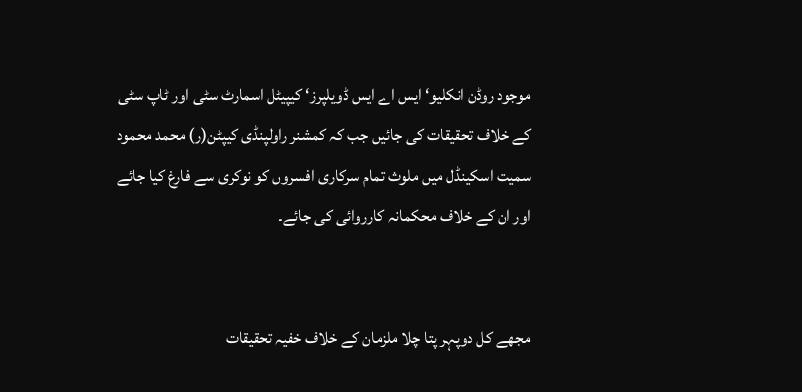موجود روڈن انکلیو‘ ایس اے ایس ڈویلپرز‘ کیپیٹل اسمارٹ سٹی اور ٹاپ سٹی کے خلاف تحقیقات کی جائیں جب کہ کمشنر راولپنڈی کیپٹن(ر) محمد محمود سمیت اسکینڈل میں ملوث تمام سرکاری افسروں کو نوکری سے فارغ کیا جائے اور ان کے خلاف محکمانہ کارروائی کی جائے۔


مجھے کل دوپہر پتا چلا ملزمان کے خلاف خفیہ تحقیقات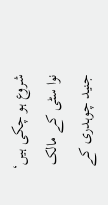شروع ہو چکی ہیں‘ نوا سٹی کے مالک جنید چوہدری کے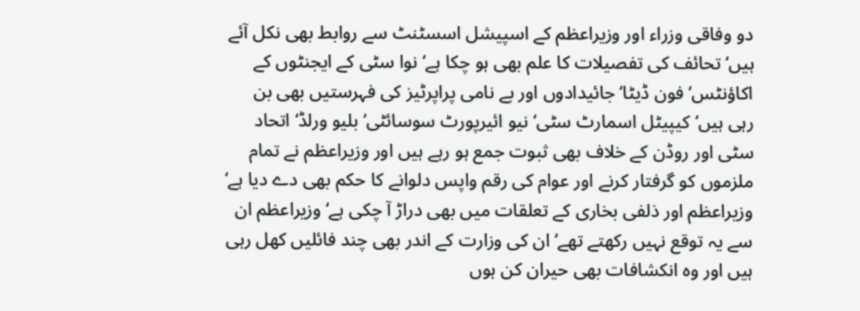دو وفاقی وزراء اور وزیراعظم کے اسپیشل اسسٹنٹ سے روابط بھی نکل آئے ہیں‘ تحائف کی تفصیلات کا علم بھی ہو چکا ہے‘ نوا سٹی کے ایجنٹوں کے اکاؤنٹس‘ فون ڈیٹا‘ جائیدادوں اور بے نامی پراپرٹیز کی فہرستیں بھی بن رہی ہیں‘ کیپیٹل اسمارٹ سٹی‘ نیو ائیرپورٹ سوسائٹی‘ بلیو ورلڈ‘ اتحاد سٹی اور روڈن کے خلاف بھی ثبوت جمع ہو رہے ہیں اور وزیراعظم نے تمام ملزموں کو گرفتار کرنے اور عوام کی رقم واپس دلوانے کا حکم بھی دے دیا ہے‘ وزیراعظم اور ذلفی بخاری کے تعلقات میں بھی دراڑ آ چکی ہے‘ وزیراعظم ان سے یہ توقع نہیں رکھتے تھے‘ ان کی وزارت کے اندر بھی چند فائلیں کھل رہی ہیں اور وہ انکشافات بھی حیران کن ہوں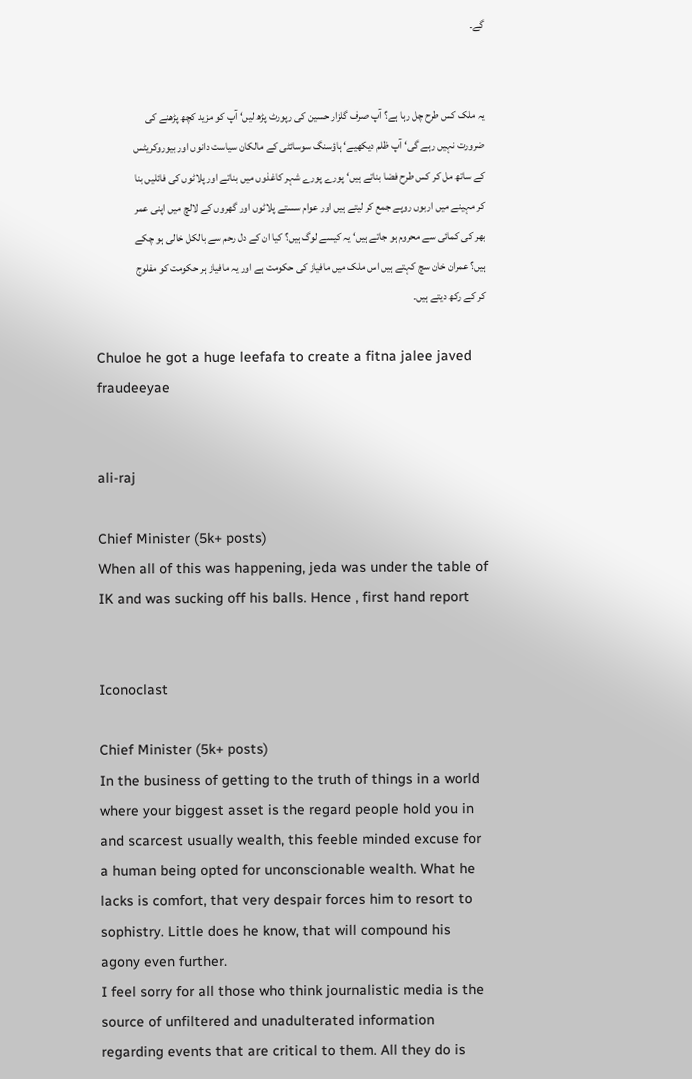گے۔


یہ ملک کس طرح چل رہا ہے؟ آپ صرف گلزار حسین کی رپورٹ پڑھ لیں‘ آپ کو مزید کچھ پڑھنے کی ضرورت نہیں رہے گی‘ آپ ظلم دیکھیے‘ ہاؤسنگ سوسائٹی کے مالکان سیاست دانوں اور بیوروکریٹس کے ساتھ مل کر کس طرح فضا بناتے ہیں‘ پورے پورے شہر کاغذوں میں بناتے اور پلاٹوں کی فائلیں بنا کر مہینے میں اربوں روپے جمع کر لیتے ہیں اور عوام سستے پلاٹوں اور گھروں کے لالچ میں اپنی عمر بھر کی کمائی سے محروم ہو جاتے ہیں‘ یہ کیسے لوگ ہیں؟ کیا ان کے دل رحم سے بالکل خالی ہو چکے ہیں؟ عمران خان سچ کہتے ہیں اس ملک میں مافیاز کی حکومت ہے اور یہ مافیاز ہر حکومت کو مفلوج کر کے رکھ دیتے ہیں۔

Chuloe he got a huge leefafa to create a fitna jalee javed fraudeeyae


ali-raj

Chief Minister (5k+ posts)
When all of this was happening, jeda was under the table of IK and was sucking off his balls. Hence , first hand report


Iconoclast

Chief Minister (5k+ posts)
In the business of getting to the truth of things in a world where your biggest asset is the regard people hold you in and scarcest usually wealth, this feeble minded excuse for a human being opted for unconscionable wealth. What he lacks is comfort, that very despair forces him to resort to sophistry. Little does he know, that will compound his agony even further.
I feel sorry for all those who think journalistic media is the source of unfiltered and unadulterated information regarding events that are critical to them. All they do is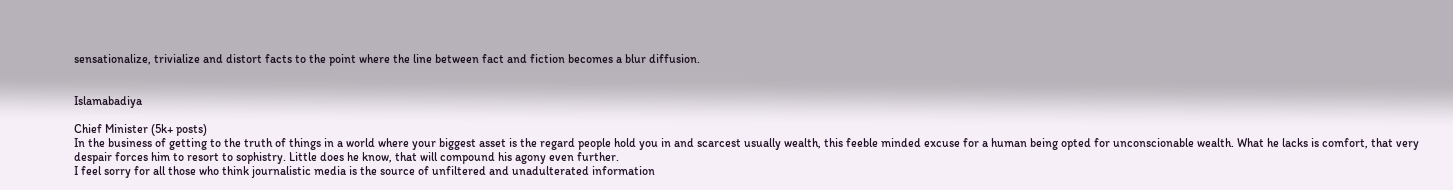sensationalize, trivialize and distort facts to the point where the line between fact and fiction becomes a blur diffusion.


Islamabadiya

Chief Minister (5k+ posts)
In the business of getting to the truth of things in a world where your biggest asset is the regard people hold you in and scarcest usually wealth, this feeble minded excuse for a human being opted for unconscionable wealth. What he lacks is comfort, that very despair forces him to resort to sophistry. Little does he know, that will compound his agony even further.
I feel sorry for all those who think journalistic media is the source of unfiltered and unadulterated information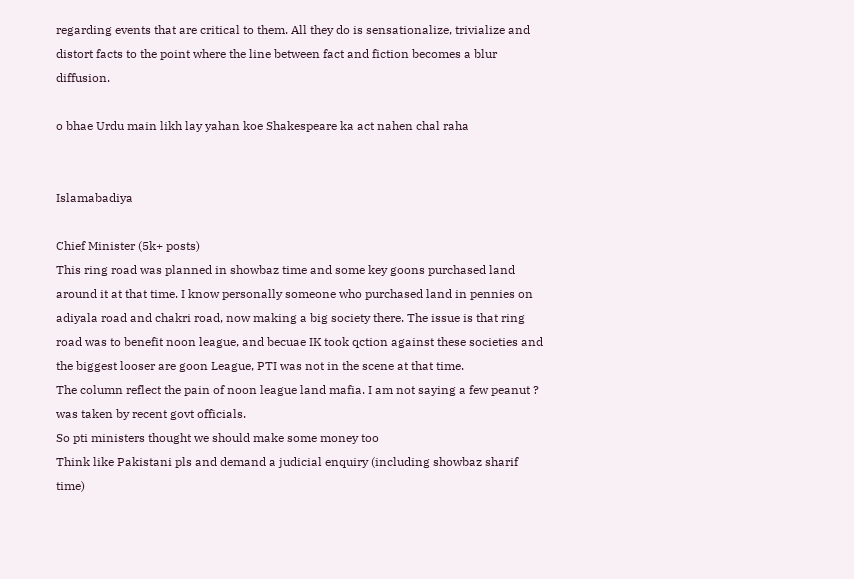regarding events that are critical to them. All they do is sensationalize, trivialize and distort facts to the point where the line between fact and fiction becomes a blur diffusion.

o bhae Urdu main likh lay yahan koe Shakespeare ka act nahen chal raha


Islamabadiya

Chief Minister (5k+ posts)
This ring road was planned in showbaz time and some key goons purchased land around it at that time. I know personally someone who purchased land in pennies on adiyala road and chakri road, now making a big society there. The issue is that ring road was to benefit noon league, and becuae IK took qction against these societies and the biggest looser are goon League, PTI was not in the scene at that time.
The column reflect the pain of noon league land mafia. I am not saying a few peanut ? was taken by recent govt officials.
So pti ministers thought we should make some money too
Think like Pakistani pls and demand a judicial enquiry (including showbaz sharif time)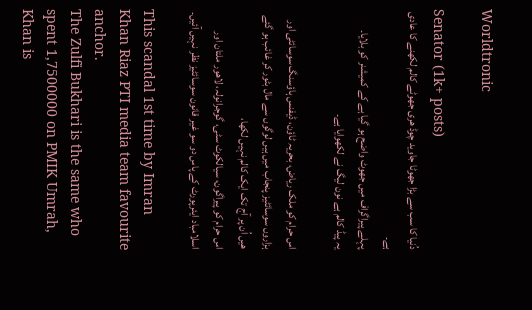Worldtronic

Senator (1k+ posts)
دُنیا کا سب سے بڑا جھوٹا جاوید چوڈ هری جھوٹے کالم لکھنے کا عادی ہے۔
پہلے پیراگراف میں جھوٹ واضح ہو گیا ہے کے کمیشنر کو بلایا۔
یہ پیڈ کالم ہے نون لیگ نے لکھوایا ہے۔

اس حرام کو ملک ریاض، بحریہ ٹاؤن، ڈیفنس ہاؤسنگ سوسائٹی اور ہزاروں سوسائٹیز پنجاب میں ہیں لوگوں سے مال بٹور کر غائب ہو گئے ھیں اُن پر آج تک ایک کالم نہیں لکھا،
اس حرام کو پیراگون، سیالکوٹ سٹی، گوجرانولہ، لاھور ملتان اور اسلامباد ایئرپورٹ کے پاس دو سو غیر قانون سوسائٹیز نظر نہیں آئیں۔

This scandal 1st time by Imran Khan Riaz PTI media team favourite anchor.
The Zulfi Bukhari is the same who spent 1,7500000 on PMIK Umrah, Khan is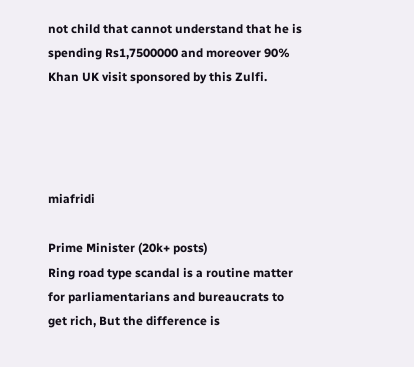not child that cannot understand that he is spending Rs1,7500000 and moreover 90% Khan UK visit sponsored by this Zulfi.




miafridi

Prime Minister (20k+ posts)
Ring road type scandal is a routine matter for parliamentarians and bureaucrats to get rich, But the difference is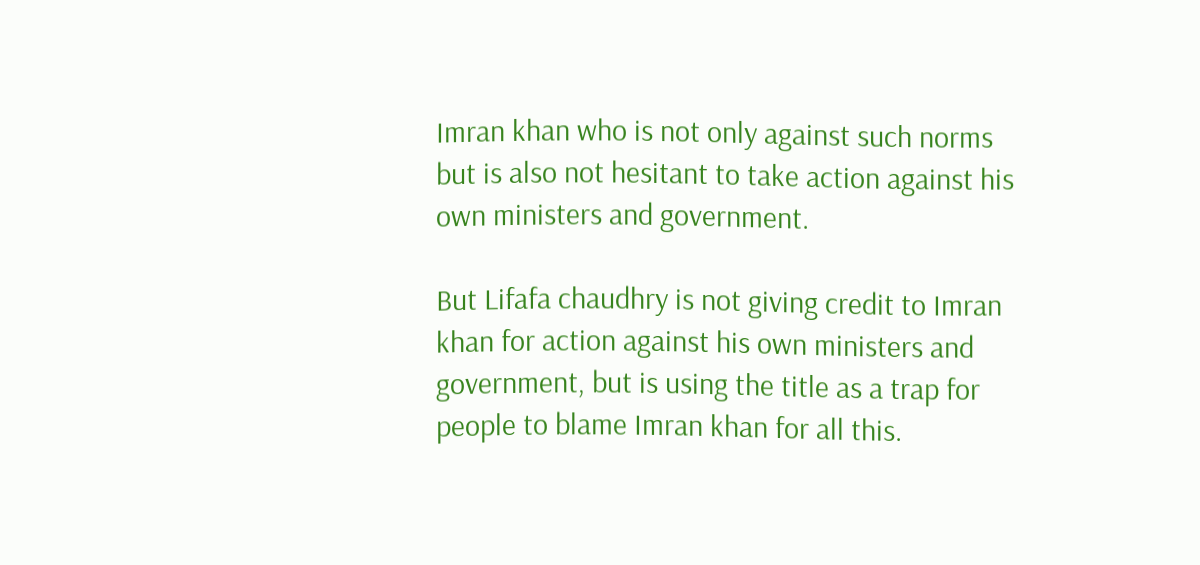Imran khan who is not only against such norms but is also not hesitant to take action against his own ministers and government.

But Lifafa chaudhry is not giving credit to Imran khan for action against his own ministers and government, but is using the title as a trap for people to blame Imran khan for all this.